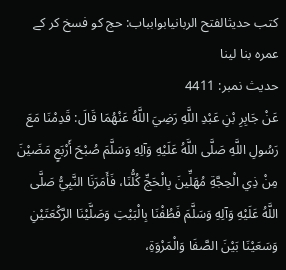کتب حدیثالفتح الربانیابوابباب: حج کو فسخ کر کے عمرہ بنا لینا
حدیث نمبر: 4411
عَنْ جَابِرِ بْنِ عَبْدِ اللَّهِ رَضِيَ اللَّهُ عَنْهُمَا قَالَ: قَدِمْنَا مَعَ رَسُولِ اللَّهِ صَلَّى اللَّهُ عَلَيْهِ وَآلِهِ وَسَلَّمَ صُبْحَ أَرْبَعٍ مَضَيْنَ مِنْ ذِي الْحِجَّةِ مُهَلِّينَ بِالْحَجِّ كُلُّنَا، فَأَمَرَنَا النَّبِيُّ صَلَّى اللَّهُ عَلَيْهِ وَآلِهِ وَسَلَّمَ فَطُفْنَا بِالْبَيْتِ وَصَلَّيْنَا الرَّكْعَتَيْنِ وَسَعَيْنَا بَيْنَ الصَّفَا وَالْمَرْوَةِ،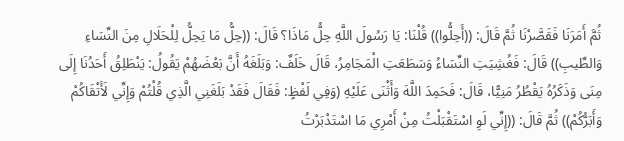ثُمَّ أَمَرَنَا فَقَصَّرْنَا ثُمَّ قَالَ: ((أَحِلُّوا)) قُلْنَا: يَا رَسُولَ اللَّهِ حِلُّ مَاذَا؟ قَالَ: ((حِلُّ مَا يَحِلُّ لِلْحَلَالِ مِنَ النِّسَاءِ وَالطِّيبِ)) قَالَ: فَغُشِيَتِ النِّسَاءُ وَسَطَعَتِ الْمَجَامِرُ، قَالَ خَلَفٌ: وَبَلَغَهُ أَنَّ بَعْضَهُمْ يَقُولُ: يَنْطَلِقُ أَحَدُنَا إِلَى مِنَى وَذَكَرُهُ يَقْطُرُ مَنِيًّا، قَالَ: فَحَمِدَ اللَّهَ وَأَثْنَى عَلَيْهِ (وَفِي لَفْظٍ: فَقَالَ فَقَدْ بَلَغَنِي الَّذِي قُلْتُمْ وَإِنِّي لَأَتْقَاكُمْ وَأَبَرُّكُمْ)) ثُمَّ قَالَ: ((إِنِّي لَوِ اسْتَقْبَلْتُ مِنْ أَمْرِي مَا اسْتَدْبَرْتُ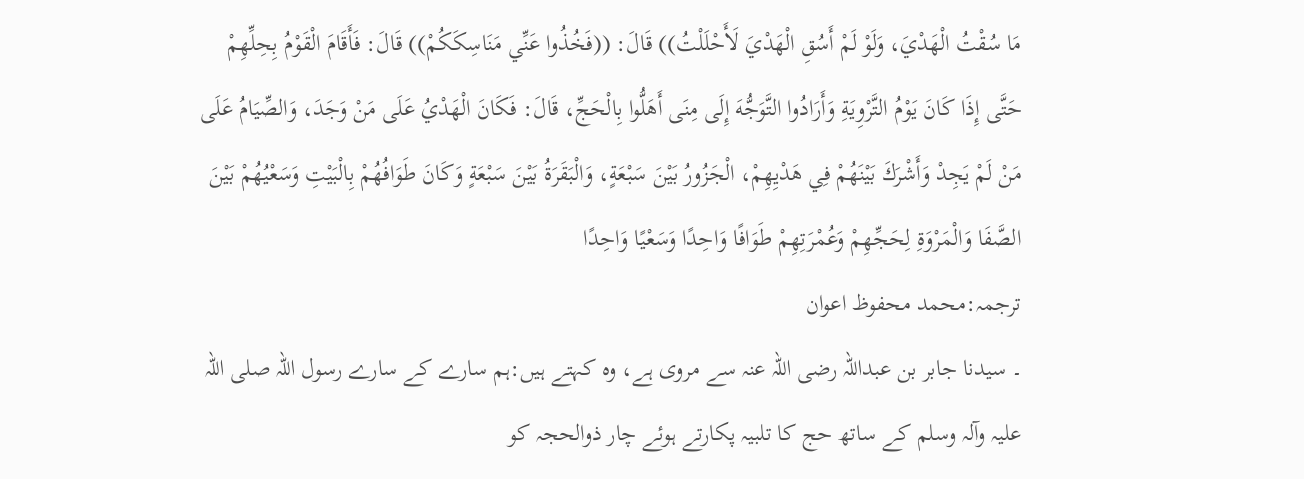مَا سُقْتُ الْهَدْيَ، وَلَوْ لَمْ أَسُقِ الْهَدْيَ لَأَحْلَلْتُ)) قَالَ: ((فَخُذُوا عَنِّي مَنَاسِكَكُمْ)) قَالَ: فَأَقَامَ الْقَوْمُ بِحِلِّهِمْ حَتَّى إِذَا كَانَ يَوْمُ التَّرْوِيَةِ وَأَرَادُوا التَّوَجُّهَ إِلَى مِنَى أَهَلُّوا بِالْحَجِّ، قَالَ: فَكَانَ الْهَدْيُ عَلَى مَنْ وَجَدَ، وَالصِّيَامُ عَلَى مَنْ لَمْ يَجِدْ وَأَشْرَكَ بَيْنَهُمْ فِي هَدْيِهِمْ، الْجَزُورُ بَيْنَ سَبْعَةٍ، وَالْبَقَرَةُ بَيْنَ سَبْعَةٍ وَكَانَ طَوَافُهُمْ بِالْبَيْتِ وَسَعْيُهُمْ بَيْنَ الصَّفَا وَالْمَرْوَةِ لِحَجِّهِمْ وَعُمْرَتِهِمْ طَوَافًا وَاحِدًا وَسَعْيًا وَاحِدًا
ترجمہ:محمد محفوظ اعوان
۔ سیدنا جابر بن عبداللہ رضی اللہ عنہ سے مروی ہے، وہ کہتے ہیں:ہم سارے کے سارے رسول اللہ صلی اللہ علیہ وآلہ وسلم کے ساتھ حج کا تلبیہ پکارتے ہوئے چار ذوالحجہ کو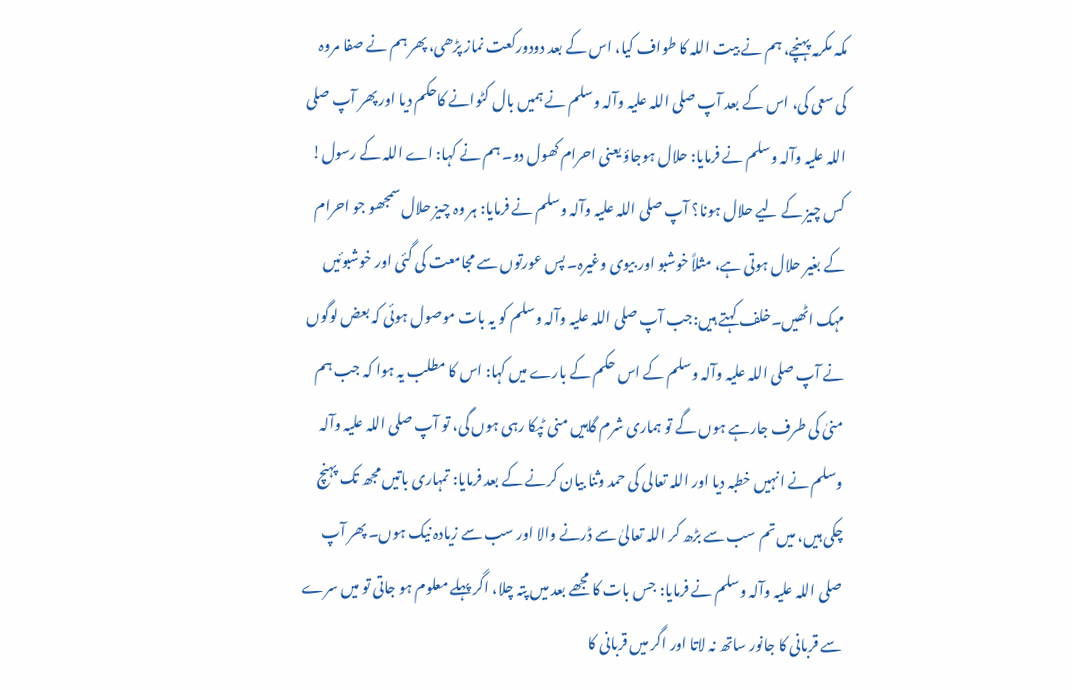مکہ مکرمہ پہنچے، ہم نے بیت اللہ کا طواف کیا، اس کے بعد دودورکعت نماز پڑھی، پھر ہم نے صفا مروہ کی سعی کی، اس کے بعد آپ صلی اللہ علیہ وآلہ وسلم نے ہمیں بال کٹوانے کاحکم دیا اور پھر آپ صلی اللہ علیہ وآلہ وسلم نے فرمایا: حلال ہوجاؤ یعنی احرام کھول دو۔ ہم نے کہا: اے اللہ کے رسول! کس چیز کے لیے حلال ہونا؟ آپ صلی اللہ علیہ وآلہ وسلم نے فرمایا: ہر وہ چیز حلال سمجھو جو احرام کے بغیر حلال ہوتی ہے، مثلاً خوشبو اور بیوی وغیرہ۔ پس عورتوں سے مجامعت کی گئی اور خوشبوئیں مہک اٹھیں۔خلف کہتے ہیں:جب آپ صلی اللہ علیہ وآلہ وسلم کو یہ بات موصول ہوئی کہ بعض لوگوں نے آپ صلی اللہ علیہ وآلہ وسلم کے اس حکم کے بارے میں کہا: اس کا مطلب یہ ہوا کہ جب ہم منیٰ کی طرف جارہے ہوں گے تو ہماری شرم گاہیں منی ٹپکا رہی ہوں گی، تو آپ صلی اللہ علیہ وآلہ وسلم نے انہیں خطبہ دیا اور اللہ تعالی کی حمد وثنا بیان کرنے کے بعد فرمایا: تمہاری باتیں مجھ تک پہنچ چکی ہیں، میں تم سب سے بڑھ کر اللہ تعالیٰ سے ڈرنے والا اور سب سے زیادہ نیک ہوں۔ پھر آپ صلی اللہ علیہ وآلہ وسلم نے فرمایا: جس بات کا مجھے بعد میں پتہ چلا، اگر پہلے معلوم ہو جاتی تو میں سرے سے قربانی کا جانور ساتھ نہ لاتا اور اگر میں قربانی کا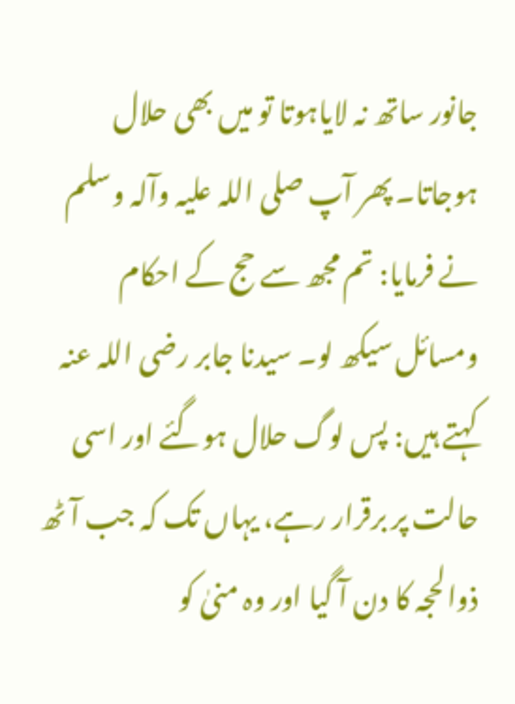جانور ساتھ نہ لایاہوتا تو میں بھی حلال ہوجاتا۔ پھر آپ صلی اللہ علیہ وآلہ وسلم نے فرمایا: تم مجھ سے حج کے احکام ومسائل سیکھ لو۔ سیدنا جابر رضی اللہ عنہ کہتے ہیں: پس لوگ حلال ہوگئے اور اسی حالت پر برقرار رہے، یہاں تک کہ جب آٹھ ذوالحجہ کا دن آ گیا اور وہ منیٰ کو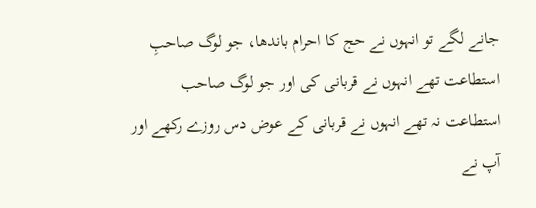جانے لگے تو انہوں نے حج کا احرام باندھا، جو لوگ صاحبِ استطاعت تھے انہوں نے قربانی کی اور جو لوگ صاحب استطاعت نہ تھے انہوں نے قربانی کے عوض دس روزے رکھے اور آپ نے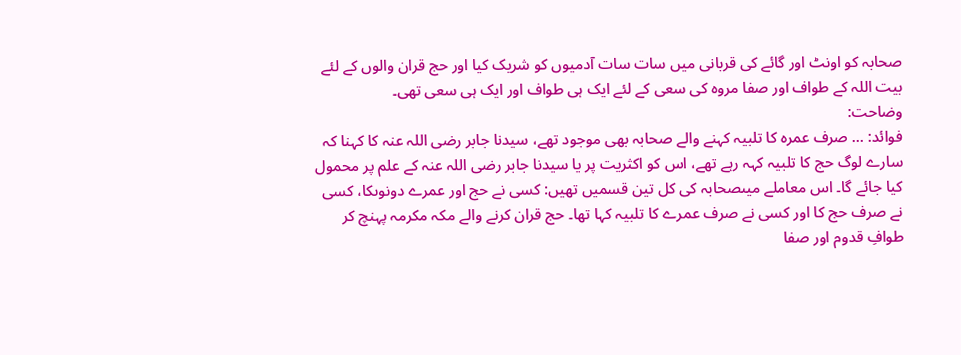صحابہ کو اونٹ اور گائے کی قربانی میں سات سات آدمیوں کو شریک کیا اور حج قران والوں کے لئے بیت اللہ کے طواف اور صفا مروہ کی سعی کے لئے ایک ہی طواف اور ایک ہی سعی تھی۔
وضاحت:
فوائد: … صرف عمرہ کا تلبیہ کہنے والے صحابہ بھی موجود تھے، سیدنا جابر رضی اللہ عنہ کا کہنا کہ سارے لوگ حج کا تلبیہ کہہ رہے تھے، اس کو اکثریت پر یا سیدنا جابر رضی اللہ عنہ کے علم پر محمول کیا جائے گا۔ اس معاملے میںصحابہ کی کل تین قسمیں تھیں: کسی نے حج اور عمرے دونوںکا، کسی نے صرف حج کا اور کسی نے صرف عمرے کا تلبیہ کہا تھا۔ حج قران کرنے والے مکہ مکرمہ پہنچ کر طوافِ قدوم اور صفا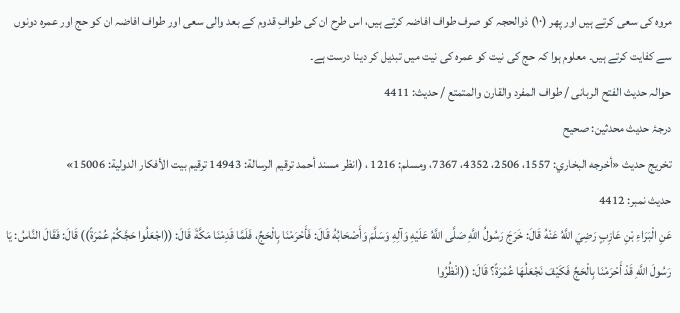مروہ کی سعی کرتے ہیں اور پھر (۱۰) ذوالحجہ کو صرف طواف افاضہ کرتے ہیں، اس طرح ان کی طوافِ قدوم کے بعد والی سعی اور طواف افاضہ ان کو حج اور عمرہ دونوں سے کفایت کرتے ہیں۔ معلوم ہوا کہ حج کی نیت کو عمرہ کی نیت میں تبدیل کر دینا درست ہے۔
حوالہ حدیث الفتح الربانی / طواف المفرد والقارن والمتمتع / حدیث: 4411
درجۂ حدیث محدثین: صحیح
تخریج حدیث «أخرجه البخاري: 1557، 2506، 4352، 7367، ومسلم: 1216 ، (انظر مسند أحمد ترقيم الرسالة: 14943 ترقیم بيت الأفكار الدولية: 15006»
حدیث نمبر: 4412
عَنِ الْبَرَاءِ بْنِ عَازِبٍ رَضِيَ اللَّهُ عَنْهُ قَالَ: خَرَجَ رَسُولُ اللَّهِ صَلَّى اللَّهُ عَلَيْهِ وَآلِهِ وَسَلَّمَ وَأَصْحَابُهُ قَالَ: فَأَحْرَمْنَا بِالْحَجِّ، فَلَمَّا قَدِمْنَا مَكَّةَ قَالَ: ((اجْعَلُوا حَجَّكُمْ عُمْرَةً)) قَالَ: فَقَالَ النَّاسُ: يَا رَسُولَ اللَّهِ قَدْ أَحْرَمْنَا بِالْحَجِّ فَكَيْفَ نَجْعَلُهَا عُمْرَةً؟ قَالَ: ((انْظُرُوا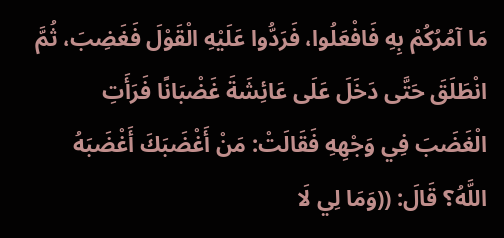مَا آمُرُكُمْ بِهِ فَافْعَلُوا، فَرَدُّوا عَلَيْهِ الْقَوْلَ فَغَضِبَ، ثُمَّ انْطَلَقَ حَتَّى دَخَلَ عَلَى عَائِشَةَ غَضْبَانًا فَرَأَتِ الْغَضَبَ فِي وَجْهِهِ فَقَالَتْ: مَنْ أَغْضَبَكَ أَغْضَبَهُ اللَّهُ؟ قَالَ: ((وَمَا لِي لَا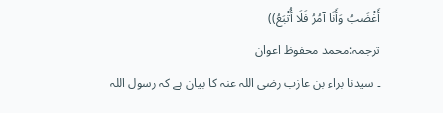أَغْضَبُ وَأَنَا آمُرُ فَلَا أُتْبَعُ))
ترجمہ:محمد محفوظ اعوان
۔ سیدنا براء بن عازب رضی اللہ عنہ کا بیان ہے کہ رسول اللہ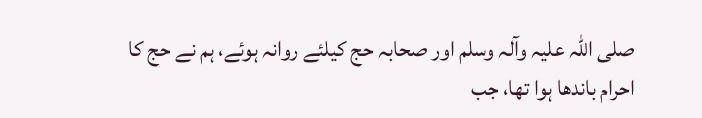صلی اللہ علیہ وآلہ وسلم اور صحابہ حج کیلئے روانہ ہوئے، ہم نے حج کا احرام باندھا ہوا تھا، جب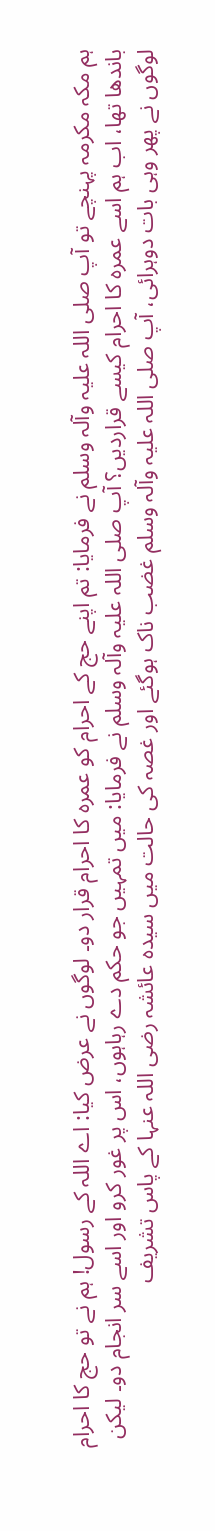ہم مکہ مکرمہ پہنچے تو آپ صلی اللہ علیہ وآلہ وسلم نے فرمایا: تم اپنے حج کے احرام کو عمرہ کا احرام قرار دو۔ لوگوں نے عرض کیا: اے اللہ کے رسول! ہم نے تو حج کا احرام باندھا تھا، اب ہم اسے عمرہ کا احرام کیسے قراردیں؟ آپ صلی اللہ علیہ وآلہ وسلم نے فرمایا: میں تمہیں جو حکم دے رہاہوں، اس پر غور کرو اور اسے سر انجام دو۔ لیکن لوگوں نے پھر وہی بات دوہرائی، آپ صلی اللہ علیہ وآلہ وسلم غضب ناک ہوگئے اور غصہ کی حالت میں سیدہ عائشہ رضی اللہ عنہا کے پاس تشریف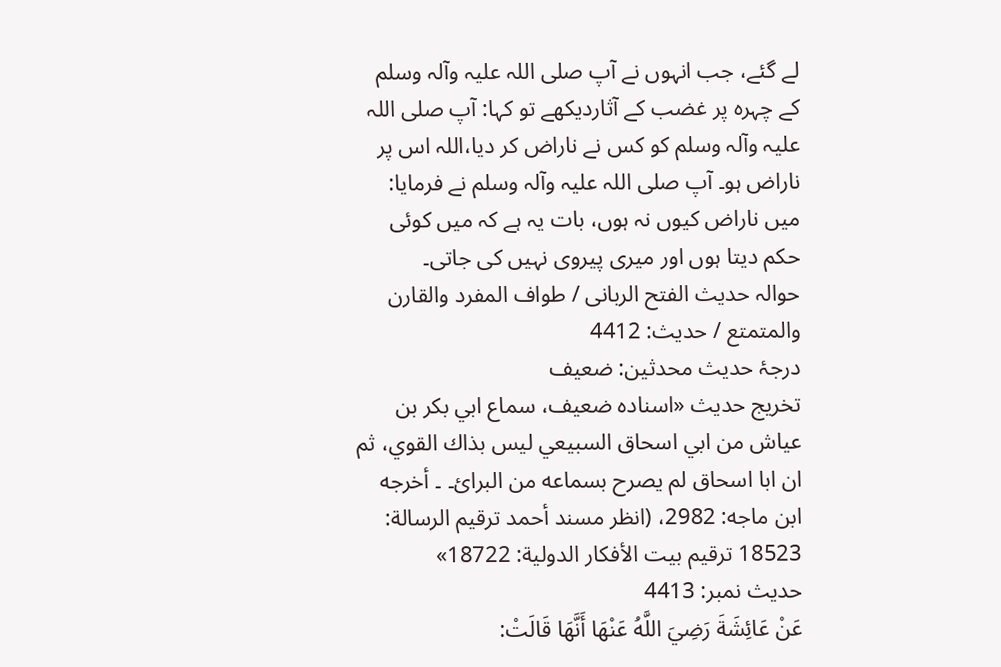لے گئے، جب انہوں نے آپ صلی اللہ علیہ وآلہ وسلم کے چہرہ پر غضب کے آثاردیکھے تو کہا: آپ صلی اللہ علیہ وآلہ وسلم کو کس نے ناراض کر دیا،اللہ اس پر ناراض ہو۔ آپ صلی اللہ علیہ وآلہ وسلم نے فرمایا: میں ناراض کیوں نہ ہوں، بات یہ ہے کہ میں کوئی حکم دیتا ہوں اور میری پیروی نہیں کی جاتی۔
حوالہ حدیث الفتح الربانی / طواف المفرد والقارن والمتمتع / حدیث: 4412
درجۂ حدیث محدثین: ضعیف
تخریج حدیث «اسناده ضعيف، سماع ابي بكر بن عياش من ابي اسحاق السبيعي ليس بذاك القوي، ثم ان ابا اسحاق لم يصرح بسماعه من البرائ۔ ۔ أخرجه ابن ماجه: 2982، (انظر مسند أحمد ترقيم الرسالة: 18523 ترقیم بيت الأفكار الدولية: 18722»
حدیث نمبر: 4413
عَنْ عَائِشَةَ رَضِيَ اللَّهُ عَنْهَا أَنَّهَا قَالَتْ: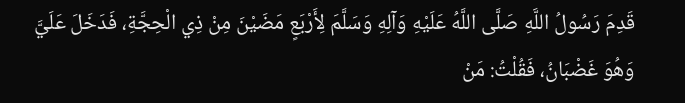قَدِمَ رَسُولُ اللَّهِ صَلَّى اللَّهُ عَلَيْهِ وَآلِهِ وَسَلَّمَ لِأَرْبَعٍ مَضَيْنَ مِنْ ذِي الْحِجَّةِ، فَدَخَلَ عَلَيَّ وَهُوَ غَضْبَانُ، فَقُلْتُ: مَنْ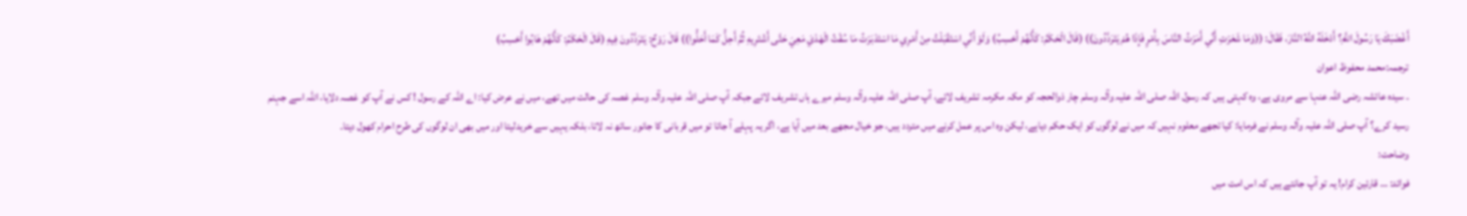أَغْضَبَكَ يَا رَسُولَ اللَّهِ؟ أَدْخَلَهُ اللَّهُ النَّارَ، فَقَالَ: ((وَمَا شَعَرْتِ أَنِّي أَمَرْتُ النَّاسَ بِأَمْرٍ فَإِذَا هُمْ يَتَرَدَّدُونَ)) (قَالَ الْحَكَمُ: كَأَنَّهُمْ أَحْسِبُ) وَلَوْ أَنِّي اسْتَقْبَلْتُ مِنْ أَمْرِي مَا اسْتَدْبَرْتُ مَا سُقْتُ الْهَدْيَ مَعِيَ حَتَّى أَشْتَرِيهِ ثُمَّ أَحِلُّ كَمَا أَحَلُّوا)) قَالَ رَوْحٌ: يَتَرَدَّدُونَ فِيهِ (قَالَ الْحَكَمُ: كَأَنَّهُمْ هَابُوا أَحْسِبُ)
ترجمہ:محمد محفوظ اعوان
۔ سیدہ عائشہ رضی اللہ عنہا سے مروی ہے، وہ کہتی ہیں کہ رسول اللہ صلی اللہ علیہ وآلہ وسلم چار ذوالحجہ کو مکہ مکرمہ تشریف لائے، آپ صلی اللہ علیہ وآلہ وسلم میرے ہاں تشریف لائے جبکہ آپ صلی اللہ علیہ وآلہ وسلم غصہ کی حالت میں تھے، میں نے عرض کیا: اے اللہ کے رسول ! کس نے آپ کو غصہ دلایا، اللہ اسے جہنم رسید کرے؟ آپ صلی اللہ علیہ وآلہ وسلم نے فرمایا: کیا تجھے معلوم نہیں کہ میں نے لوگوں کو ایک حکم دیاہے، لیکن وہ اس پر عمل کرنے میں متردد ہیں، جو خیال مجھے بعد میں آیا ہے، اگر یہ پہلے آ جاتا تو میں قربانی کا جانور ساتھ نہ لاتا، بلکہ یہیں سے خریدلیتا اور میں بھی ان لوگوں کی طرح احرام کھول دیتا۔
وضاحت:
فوائد: … قارئین کرام! یہ تو آپ جانتے ہیں کہ اس امت میں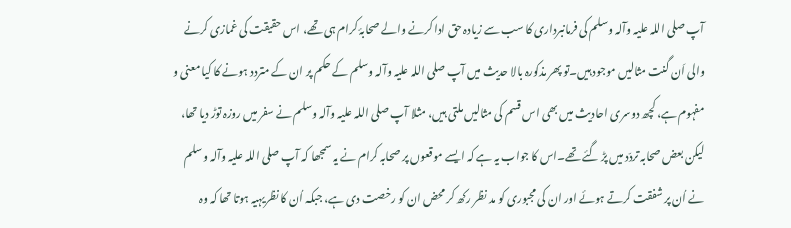آپ صلی اللہ علیہ وآلہ وسلم کی فرمانبرداری کا سب سے زیادہ حق ادا کرنے والے صحابۂ کرام ہی تھے، اس حقیقت کی غمازی کرنے والی اَن گنت مثالیں موجود ہیں۔تو پھر مذکورہ بالا حدیث میں آپ صلی اللہ علیہ وآلہ وسلم کے حکم پر ان کے متردد ہونے کا کیا معنی و مفہوم ہے، کچھ دوسری احادیث میں بھی اس قسم کی مثالیں ملتی ہیں، مثلا آپ صلی اللہ علیہ وآلہ وسلم نے سفر میں روزہ توڑ دیا تھا، لیکن بعض صحابہ تردّد میں پڑ گئے تھے۔اس کا جواب یہ ہے کہ ایسے موقعوں پر صحابہ کرام نے یہ سمجھا کہ آپ صلی اللہ علیہ وآلہ وسلم نے اُن پر شفقت کرتے ہوئے اور ان کی مجبوری کو مد نظر رکھ کر محض ان کو رخصت دی ہے، جبکہ اُن کا نظریہیہ ہوتا تھا کہ وہ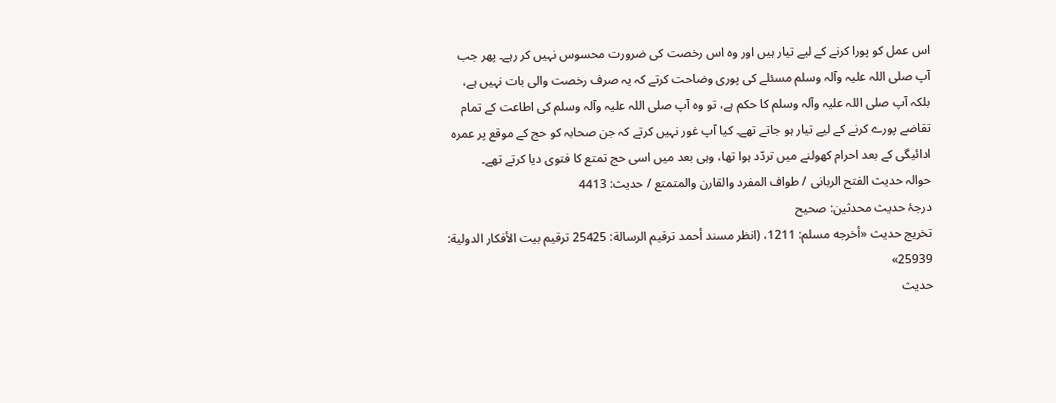اس عمل کو پورا کرنے کے لیے تیار ہیں اور وہ اس رخصت کی ضرورت محسوس نہیں کر رہے۔ پھر جب آپ صلی اللہ علیہ وآلہ وسلم مسئلے کی پوری وضاحت کرتے کہ یہ صرف رخصت والی بات نہیں ہے، بلکہ آپ صلی اللہ علیہ وآلہ وسلم کا حکم ہے، تو وہ آپ صلی اللہ علیہ وآلہ وسلم کی اطاعت کے تمام تقاضے پورے کرنے کے لیے تیار ہو جاتے تھے۔ کیا آپ غور نہیں کرتے کہ جن صحابہ کو حج کے موقع پر عمرہ ادائیگی کے بعد احرام کھولنے میں تردّد ہوا تھا، وہی بعد میں اسی حج تمتع کا فتوی دیا کرتے تھے۔
حوالہ حدیث الفتح الربانی / طواف المفرد والقارن والمتمتع / حدیث: 4413
درجۂ حدیث محدثین: صحیح
تخریج حدیث «أخرجه مسلم: 1211، (انظر مسند أحمد ترقيم الرسالة: 25425 ترقیم بيت الأفكار الدولية: 25939»
حدیث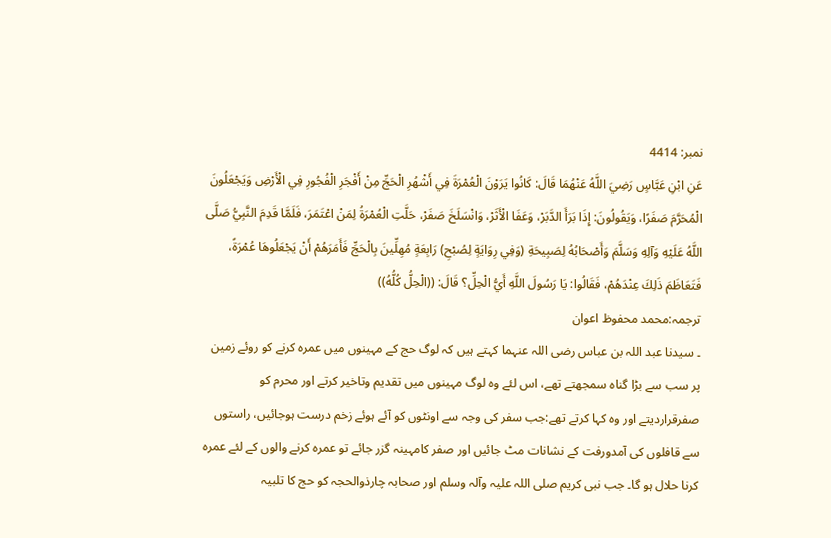نمبر: 4414
عَنِ ابْنِ عَبَّاسٍ رَضِيَ اللَّهُ عَنْهُمَا قَالَ: كَانُوا يَرَوْنَ الْعُمْرَةَ فِي أَشْهُرِ الْحَجِّ مِنْ أَفْجَرِ الْفُجُورِ فِي الْأَرْضِ وَيَجْعَلُونَ الْمُحَرَّمَ صَفَرًا، وَيَقُولُونَ: إِذَا بَرَأَ الدَّبَرْ، وَعَفَا الْأَثَرْ، وَانْسَلَخَ صَفَرْ، حَلَّتِ الْعُمْرَةُ لِمَنْ اعْتَمَرَ، فَلَمَّا قَدِمَ النَّبِيُّ صَلَّى اللَّهُ عَلَيْهِ وَآلِهِ وَسَلَّمَ وَأَصْحَابُهُ لِصَبِيحَةِ (وَفِي رِوَايَةٍ لِصُبْحِ) رَابِعَةٍ مُهِلِّينَ بِالْحَجِّ فَأَمَرَهُمْ أَنْ يَجْعَلُوهَا عُمْرَةً، فَتَعَاظَمَ ذَلِكَ عِنْدَهُمْ، فَقَالُوا: يَا رَسُولَ اللَّهِ أَيُّ الْحِلِّ؟ قَالَ: ((الْحِلُّ كُلُّهُ))
ترجمہ:محمد محفوظ اعوان
۔ سیدنا عبد اللہ بن عباس رضی اللہ عنہما کہتے ہیں کہ لوگ حج کے مہینوں میں عمرہ کرنے کو روئے زمین پر سب سے بڑا گناہ سمجھتے تھے، اس لئے وہ لوگ مہینوں میں تقدیم وتاخیر کرتے اور محرم کو صفرقراردیتے اور وہ کہا کرتے تھے:جب سفر کی وجہ سے اونٹوں کو آئے ہوئے زخم درست ہوجائیں، راستوں سے قافلوں کی آمدورفت کے نشانات مٹ جائیں اور صفر کامہینہ گزر جائے تو عمرہ کرنے والوں کے لئے عمرہ کرنا حلال ہو گا۔ جب نبی کریم صلی اللہ علیہ وآلہ وسلم اور صحابہ چارذوالحجہ کو حج کا تلبیہ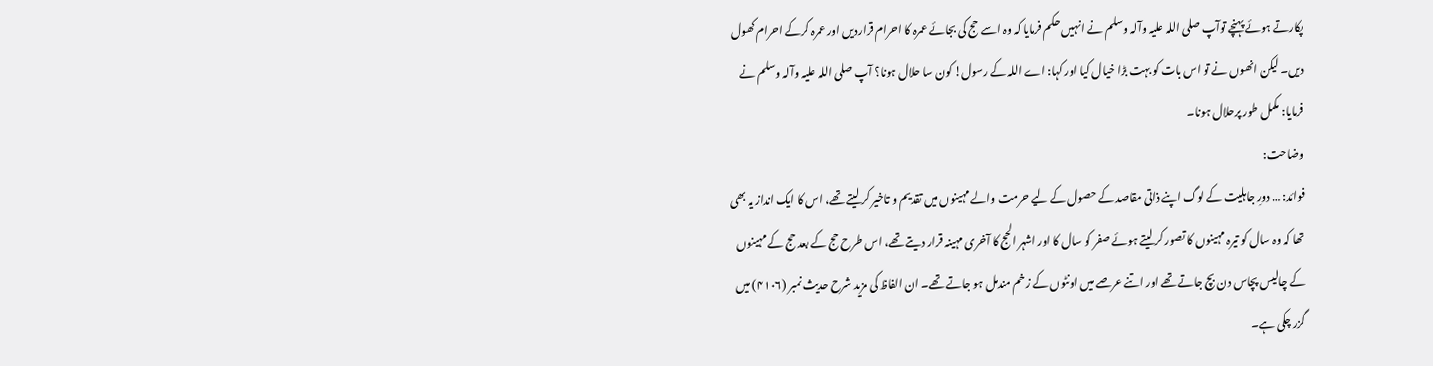پکارتے ہوئے پہنچے توآپ صلی اللہ علیہ وآلہ وسلم نے انہیں حکم فرمایا کہ وہ اسے حج کی بجائے عمرہ کا احرام قراردیں اور عمرہ کرکے احرام کھول دیں۔ لیکن انھوں نے تو اس بات کو بہت بڑا خیال کیا اور کہا: اے اللہ کے رسول! کون سا حلال ہونا؟ آپ صلی اللہ علیہ وآلہ وسلم نے فرمایا: مکمل طور پرحلال ہونا۔
وضاحت:
فوائد: … دورِ جاہلیت کے لوگ اپنے ذاتی مقاصد کے حصول کے لیے حرمت والے مہینوں میں تقدیم و تاخیر کر لیتے تھے، اس کا ایک انداز یہ بھی تھا کہ وہ سال کو تیرہ مہینوں کا تصور کر لیتے ہوئے صفر کو سال کا اور اشہر الحج کا آخری مہینہ قرار دیتے تھے، اس طرح حج کے بعد حج کے مہینوں کے چالیس پچاس دن بچ جاتے تھے اور اتنے عرصے میں اونٹوں کے زخم مندمل ہو جاتے تھے۔ ان الفاظ کی مزید شرح حدیث نمبر (۴۱۰۶) میں گزر چکی ہے۔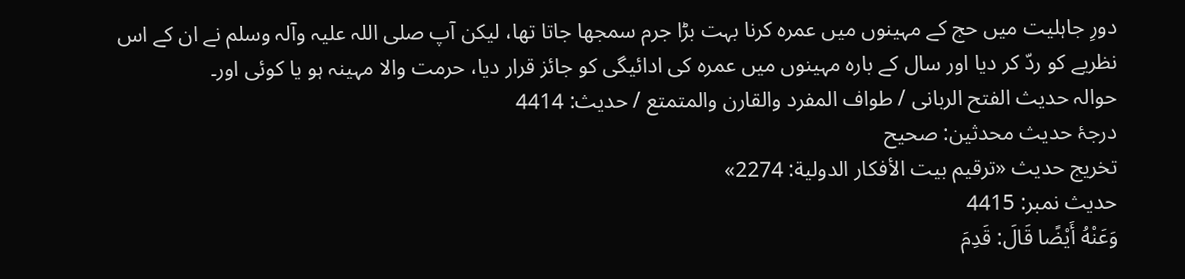دورِ جاہلیت میں حج کے مہینوں میں عمرہ کرنا بہت بڑا جرم سمجھا جاتا تھا، لیکن آپ صلی اللہ علیہ وآلہ وسلم نے ان کے اس نظریے کو ردّ کر دیا اور سال کے بارہ مہینوں میں عمرہ کی ادائیگی کو جائز قرار دیا، حرمت والا مہینہ ہو یا کوئی اور۔
حوالہ حدیث الفتح الربانی / طواف المفرد والقارن والمتمتع / حدیث: 4414
درجۂ حدیث محدثین: صحیح
تخریج حدیث «ترقیم بيت الأفكار الدولية: 2274»
حدیث نمبر: 4415
وَعَنْهُ أَيْضًا قَالَ: قَدِمَ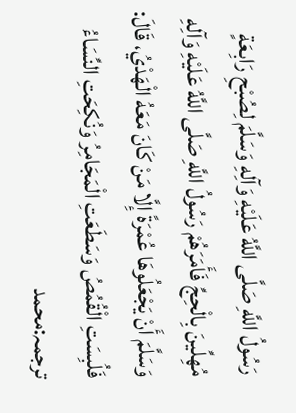رَسُولُ اللَّهِ صَلَّى اللَّهُ عَلَيْهِ وَآلِهِ وَسَلَّمَ لِصُبْحِ رَابِعَةٍ مُهِلِّينَ بِالْحِجِّ فَأَمَرَهُمْ رَسُولُ اللَّهِ صَلَّى اللَّهُ عَلَيْهِ وَآلِهِ وَسَلَّمَ أَنْ يَجْعَلُوهَا عُمْرَةً إِلَّا مَنْ كَانَ مَعَهُ الْهَدْيُ، قَالَ: فَلُبِسَتِ الْقُمُصُ وَسَطَعَتِ الْمَجَامِرُ وَنُكِحَتِ النِّسَاءُ
ترجمہ:محمد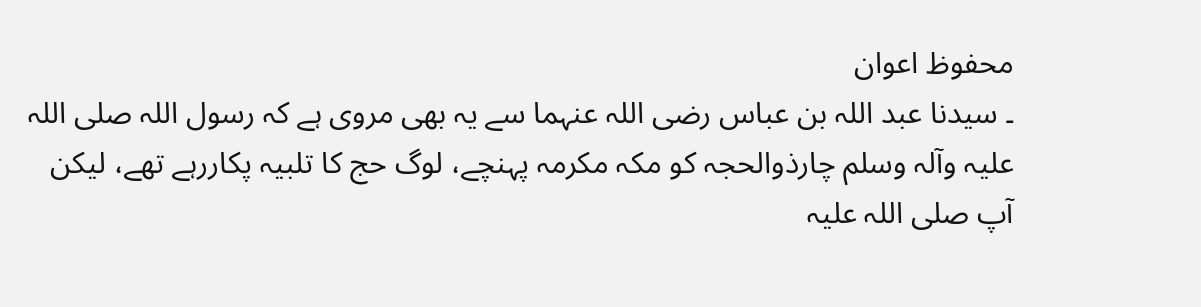محفوظ اعوان
۔ سیدنا عبد اللہ بن عباس رضی اللہ عنہما سے یہ بھی مروی ہے کہ رسول اللہ صلی اللہ علیہ وآلہ وسلم چارذوالحجہ کو مکہ مکرمہ پہنچے، لوگ حج کا تلبیہ پکاررہے تھے، لیکن آپ صلی اللہ علیہ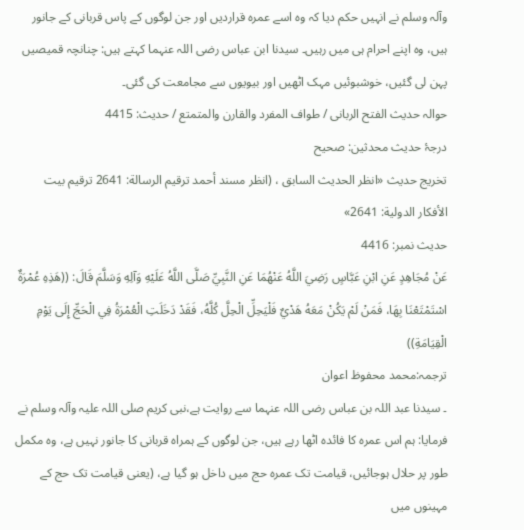وآلہ وسلم نے انہیں حکم دیا کہ وہ اسے عمرہ قراردیں اور جن لوگوں کے پاس قربانی کے جانور ہیں، وہ اپنے احرام ہی میں رہیں۔ سیدنا ابن عباس رضی اللہ عنہما کہتے ہیں: چنانچہ قمیصیں پہن لی گئیں، خوشبوئیں مہک اٹھیں اور بیویوں سے مجامعت کی گئی۔
حوالہ حدیث الفتح الربانی / طواف المفرد والقارن والمتمتع / حدیث: 4415
درجۂ حدیث محدثین: صحیح
تخریج حدیث «انظر الحديث السابق ، (انظر مسند أحمد ترقيم الرسالة: 2641 ترقیم بيت الأفكار الدولية: 2641»
حدیث نمبر: 4416
عَنْ مُجَاهِدٍ عَنِ ابْنِ عَبَّاسٍ رَضِيَ اللَّهُ عَنْهُمَا عَنِ النَّبِيِّ صَلَّى اللَّهُ عَلَيْهِ وَآلِهِ وَسَلَّمَ قَالَ: ((هَذِهِ عُمْرَةٌ اسْتَمْتَعْنَا بِهَا، فَمَنْ لَمْ يَكُنْ مَعَهُ هَدْيٌ فَلْيَحِلِّ الْحِلَّ كُلَّهُ، فَقَدْ دَخَلَتِ الْعُمْرَةُ فِي الْحَجِّ إِلَى يَوْمِ الْقِيَامَةِ))
ترجمہ:محمد محفوظ اعوان
۔ سیدنا عبد اللہ بن عباس رضی اللہ عنہما سے روایت ہے،نبی کریم صلی اللہ علیہ وآلہ وسلم نے فرمایا: ہم اس عمرہ کا فائدہ اٹھا رہے ہیں، جن لوگوں کے ہمراہ قربانی کا جانور نہیں ہے، وہ مکمل طور پر حلال ہوجائیں، قیامت تک عمرہ حج میں داخل ہو گیا ہے، (یعنی قیامت تک حج کے مہینوں میں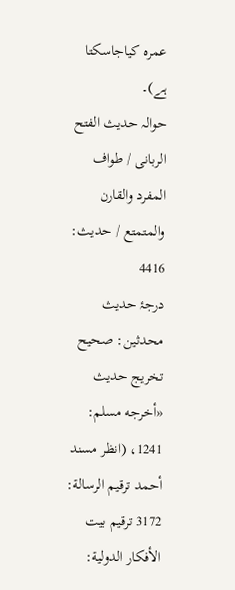عمرہ کیاجاسکتا ہے)۔
حوالہ حدیث الفتح الربانی / طواف المفرد والقارن والمتمتع / حدیث: 4416
درجۂ حدیث محدثین: صحیح
تخریج حدیث «أخرجه مسلم: 1241، (انظر مسند أحمد ترقيم الرسالة: 3172 ترقیم بيت الأفكار الدولية: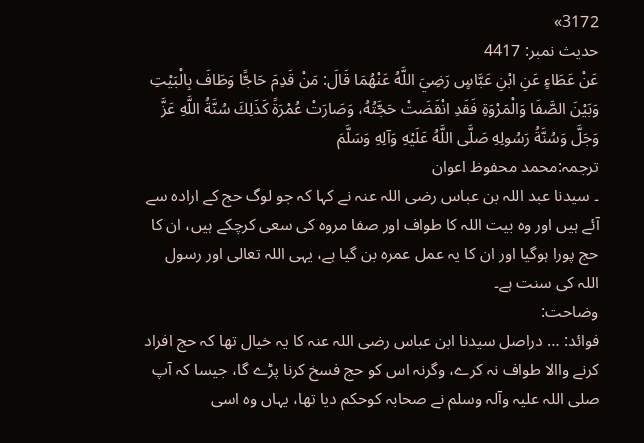3172»
حدیث نمبر: 4417
عَنْ عَطَاءٍ عَنِ ابْنِ عَبَّاسٍ رَضِيَ اللَّهُ عَنْهُمَا قَالَ: مَنْ قَدِمَ حَاجًّا وَطَافَ بِالْبَيْتِ وَبَيْنَ الصَّفَا وَالْمَرْوَةِ فَقَدِ انْقَضَتْ حَجَّتُهُ، وَصَارَتْ عُمْرَةً كَذَلِكَ سُنَّةُ اللَّهِ عَزَّ وَجَلَّ وَسُنَّةُ رَسُولِهِ صَلَّى اللَّهُ عَلَيْهِ وَآلِهِ وَسَلَّمَ
ترجمہ:محمد محفوظ اعوان
۔ سیدنا عبد اللہ بن عباس رضی اللہ عنہ نے کہا کہ جو لوگ حج کے ارادہ سے آئے ہیں اور وہ بیت اللہ کا طواف اور صفا مروہ کی سعی کرچکے ہیں، ان کا حج پورا ہوگیا اور ان کا یہ عمل عمرہ بن گیا ہے، یہی اللہ تعالی اور رسول اللہ کی سنت ہے۔
وضاحت:
فوائد: … دراصل سیدنا ابن عباس رضی اللہ عنہ کا یہ خیال تھا کہ حج افراد کرنے واالا طواف نہ کرے، وگرنہ اس کو حج فسخ کرنا پڑے گا، جیسا کہ آپ صلی اللہ علیہ وآلہ وسلم نے صحابہ کوحکم دیا تھا، یہاں وہ اسی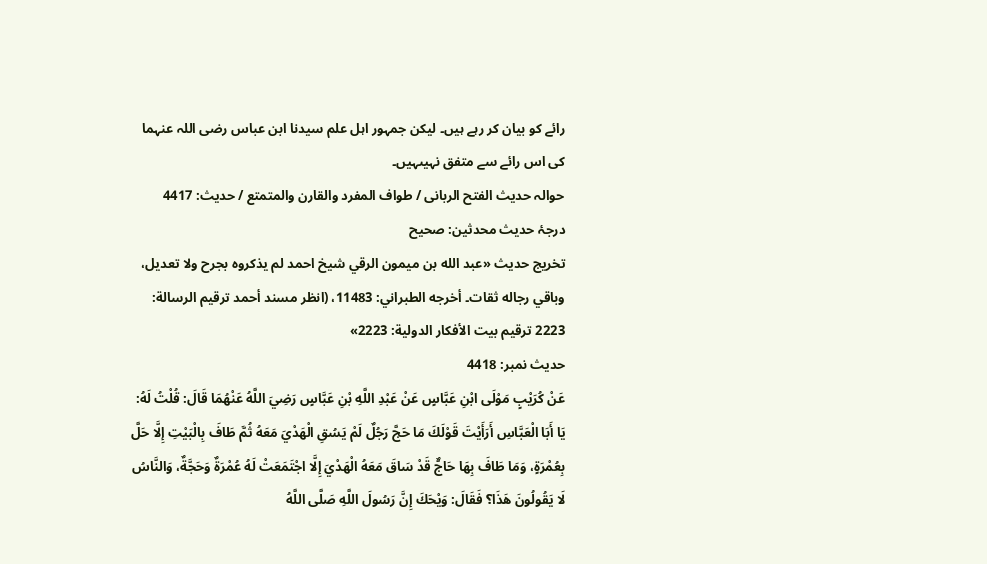رائے کو بیان کر رہے ہیں۔ لیکن جمہور اہل علم سیدنا ابن عباس رضی اللہ عنہما کی اس رائے سے متفق نہیںہیں۔
حوالہ حدیث الفتح الربانی / طواف المفرد والقارن والمتمتع / حدیث: 4417
درجۂ حدیث محدثین: صحیح
تخریج حدیث «عبد الله بن ميمون الرقي شيخ احمد لم يذكروه بجرح ولا تعديل، وباقي رجاله ثقات۔ أخرجه الطبراني: 11483، (انظر مسند أحمد ترقيم الرسالة: 2223 ترقیم بيت الأفكار الدولية: 2223»
حدیث نمبر: 4418
عَنْ كُرَيْبٍ مَوْلَى ابْنِ عَبَّاسٍ عَنْ عَبْدِ اللَّهِ بْنِ عَبَّاسٍ رَضِيَ اللَّهُ عَنْهُمَا قَالَ: قُلْتُ لَهُ: يَا أَبَا الْعَبَّاسِ أَرَأَيْتَ قَوْلَكَ مَا حَجَّ رَجُلٌ لَمْ يَسُقِ الْهَدْيَ مَعَهُ ثُمَّ طَافَ بِالْبَيْتِ إِلَّا حَلَّ بِعُمْرَةٍ، وَمَا طَافَ بِهَا حَاجٌّ قَدْ سَاقَ مَعَهُ الْهَدْيَ إِلَّا اجْتَمَعَتْ لَهُ عُمْرَةٌ وَحَجَّةٌ، وَالنَّاسُ لَا يَقُولُونَ هَذَا؟ فَقَالَ: وَيْحَكَ إِنَّ رَسُولَ اللَّهِ صَلَّى اللَّهُ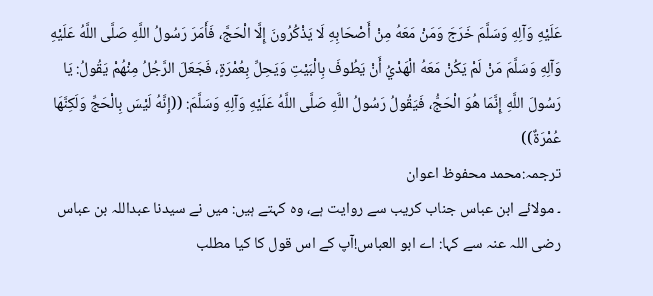عَلَيْهِ وَآلِهِ وَسَلَّمَ خَرَجَ وَمَنْ مَعَهُ مِنْ أَصْحَابِهِ لَا يَذْكُرُونَ إِلَّا الْحَجَّ، فَأَمَرَ رَسُولُ اللَّهِ صَلَّى اللَّهُ عَلَيْهِ وَآلِهِ وَسَلَّمَ مَنْ لَمْ يَكُنْ مَعَهُ الْهَدْيُ أَنْ يَطُوفَ بِالْبَيْتِ وَيَحِلِّ بِعُمْرَةٍ، فَجَعَلَ الرَّجُلُ مِنْهُمْ يَقُولُ: يَا رَسُولَ اللَّهِ إِنَّمَا هُوَ الْحَجُّ، فَيَقُولُ رَسُولُ اللَّهِ صَلَّى اللَّهُ عَلَيْهِ وَآلِهِ وَسَلَّمَ: ((إِنَّهُ لَيْسَ بِالْحَجِّ وَلَكِنَّهَا عُمْرَةٌ))
ترجمہ:محمد محفوظ اعوان
۔ مولائے ابن عباس جناب کریب سے روایت ہے، وہ کہتے ہیں: میں نے سیدنا عبداللہ بن عباس رضی اللہ عنہ سے کہا: اے ابو العباس!آپ کے اس قول کا کیا مطلب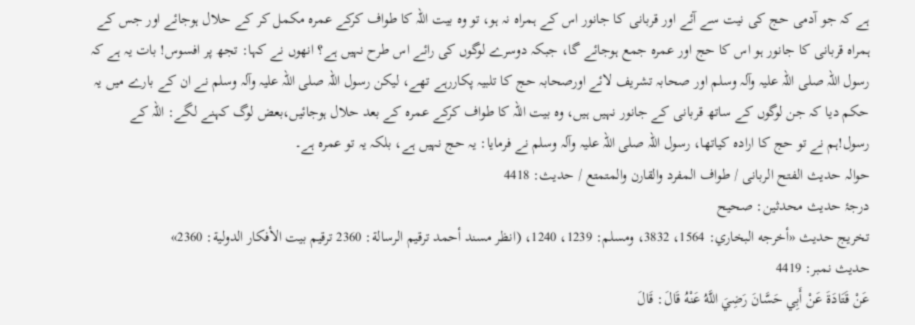ہے کہ جو آدمی حج کی نیت سے آئے اور قربانی کا جانور اس کے ہمراہ نہ ہو، تو وہ بیت اللہ کا طواف کرکے عمرہ مکمل کر کے حلال ہوجائے اور جس کے ہمراہ قربانی کا جانور ہو اس کا حج اور عمرہ جمع ہوجائے گا، جبکہ دوسرے لوگوں کی رائے اس طرح نہیں ہے؟ انھوں نے کہا: تجھ پر افسوس! بات یہ ہے کہ رسول اللہ صلی اللہ علیہ وآلہ وسلم اور صحابہ تشریف لائے اورصحابہ حج کا تلبیہ پکاررہے تھے، لیکن رسول اللہ صلی اللہ علیہ وآلہ وسلم نے ان کے بارے میں یہ حکم دیا کہ جن لوگوں کے ساتھ قربانی کے جانور نہیں ہیں، وہ بیت اللہ کا طواف کرکے عمرہ کے بعد حلال ہوجائیں،بعض لوگ کہنے لگے: اللہ کے رسول!ہم نے تو حج کا ارادہ کیاتھا، رسول اللہ صلی اللہ علیہ وآلہ وسلم نے فرمایا: یہ حج نہیں ہے، بلکہ یہ تو عمرہ ہے۔
حوالہ حدیث الفتح الربانی / طواف المفرد والقارن والمتمتع / حدیث: 4418
درجۂ حدیث محدثین: صحیح
تخریج حدیث «أخرجه البخاري: 1564، 3832، ومسلم: 1239، 1240، (انظر مسند أحمد ترقيم الرسالة: 2360 ترقیم بيت الأفكار الدولية: 2360»
حدیث نمبر: 4419
عَنْ قَتَادَةَ عَنْ أَبِي حَسَّانَ رَضِيَ اللَّهُ عَنْهُ قَالَ: قَالَ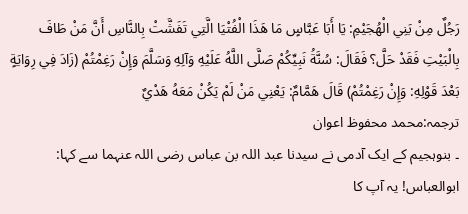رَجُلٌ مِنْ بَنِي الْهُجَيْمِ: يَا أَبَا عَبَّاسٍ مَا هَذَا الْفُتْيَا الَّتِي تَفَشَّتْ بِالنَّاسِ أَنَّ مَنْ طَافَ بِالْبَيْتِ فَقَدْ حَلَّ؟ فَقَالَ: سُنَّةُ نَبِيِّكُمْ صَلَّى اللَّهُ عَلَيْهِ وَآلِهِ وَسَلَّمَ وَإِنْ رَغِمْتُمْ (زَادَ فِي رِوَايَةٍ بَعْدَ قَوْلِهِ: وَإِنْ رَغِمْتُمْ) قَالَ هَمَّامٌ: يَعْنِي مَنْ لَمْ يَكُنْ مَعَهُ هَدْيٌ
ترجمہ:محمد محفوظ اعوان
۔ بنوہجیم کے ایک آدمی نے سیدنا عبد اللہ بن عباس رضی اللہ عنہما سے کہا: ابوالعباس! یہ آپ کا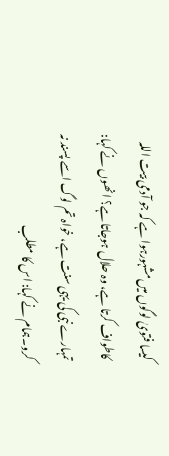کیسا فتویٰ لوگوں میں مشہورہوا ہے کہ جو آدمی بیت اللہ کاطواف کرتا ہے، وہ حلال ہوجاتا ہے؟ انھوں نے کہا: تمہارے نبی کی یہی سنت ہے، خواہ تم لوگ اسے پسند نہ کرو۔ہمام نے کہا: اس کا مطلب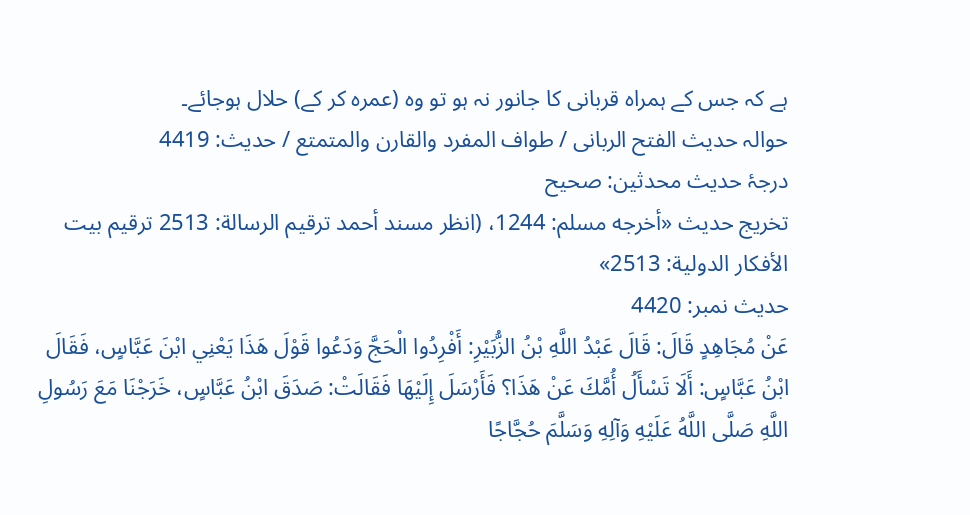ہے کہ جس کے ہمراہ قربانی کا جانور نہ ہو تو وہ (عمرہ کر کے) حلال ہوجائے۔
حوالہ حدیث الفتح الربانی / طواف المفرد والقارن والمتمتع / حدیث: 4419
درجۂ حدیث محدثین: صحیح
تخریج حدیث «أخرجه مسلم: 1244، (انظر مسند أحمد ترقيم الرسالة: 2513 ترقیم بيت الأفكار الدولية: 2513»
حدیث نمبر: 4420
عَنْ مُجَاهِدٍ قَالَ: قَالَ عَبْدُ اللَّهِ بْنُ الزُّبَيْرِ: أَفْرِدُوا الْحَجَّ وَدَعُوا قَوْلَ هَذَا يَعْنِي ابْنَ عَبَّاسٍ، فَقَالَ ابْنُ عَبَّاسٍ: أَلَا تَسْأَلُ أُمَّكَ عَنْ هَذَا؟ فَأَرْسَلَ إِلَيْهَا فَقَالَتْ: صَدَقَ ابْنُ عَبَّاسٍ، خَرَجْنَا مَعَ رَسُولِ اللَّهِ صَلَّى اللَّهُ عَلَيْهِ وَآلِهِ وَسَلَّمَ حُجَّاجًا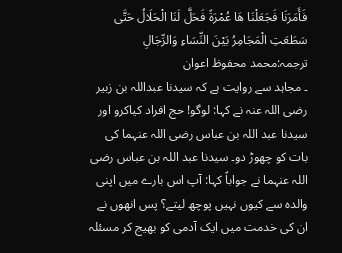فَأَمَرَنَا فَجَعَلْنَا هَا عُمْرَةً فَحَلَّ لَنَا الْحَلَالُ حَتَّى سَطَعَتِ الْمَجَامِرُ بَيْنَ النِّسَاءِ وَالرِّجَالِ
ترجمہ:محمد محفوظ اعوان
۔ مجاہد سے روایت ہے کہ سیدنا عبداللہ بن زبیر رضی اللہ عنہ نے کہا: لوگو! حج افراد کیاکرو اور سیدنا عبد اللہ بن عباس رضی اللہ عنہما کی بات کو چھوڑ دو۔ سیدنا عبد اللہ بن عباس رضی اللہ عنہما نے جواباً کہا: آپ اس بارے میں اپنی والدہ سے کیوں نہیں پوچھ لیتے؟ پس انھوں نے ان کی خدمت میں ایک آدمی کو بھیج کر مسئلہ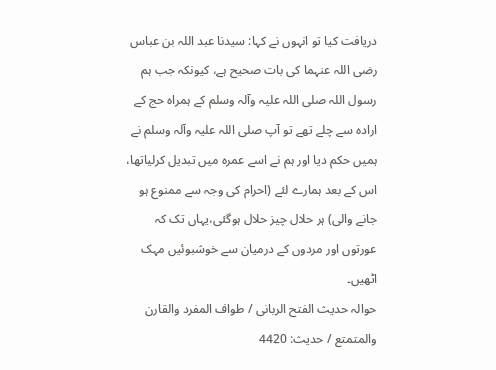دریافت کیا تو انہوں نے کہا: سیدنا عبد اللہ بن عباس رضی اللہ عنہما کی بات صحیح ہے، کیونکہ جب ہم رسول اللہ صلی اللہ علیہ وآلہ وسلم کے ہمراہ حج کے ارادہ سے چلے تھے تو آپ صلی اللہ علیہ وآلہ وسلم نے ہمیں حکم دیا اور ہم نے اسے عمرہ میں تبدیل کرلیاتھا، اس کے بعد ہمارے لئے (احرام کی وجہ سے ممنوع ہو جانے والی) ہر حلال چیز حلال ہوگئی،یہاں تک کہ عورتوں اور مردوں کے درمیان سے خوشبوئیں مہک اٹھیں۔
حوالہ حدیث الفتح الربانی / طواف المفرد والقارن والمتمتع / حدیث: 4420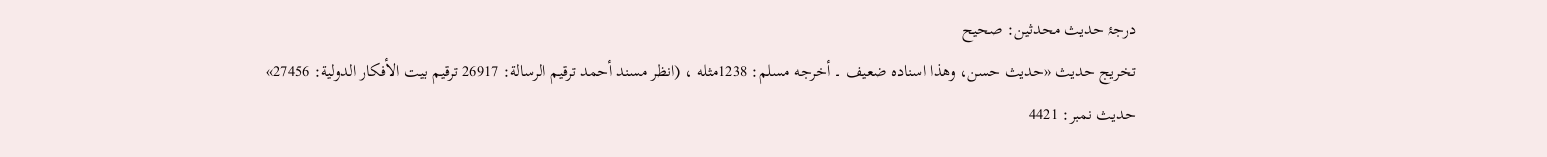درجۂ حدیث محدثین: صحیح
تخریج حدیث «حديث حسن، وھذا اسناده ضعيف ۔ أخرجه مسلم: 1238مثله ، (انظر مسند أحمد ترقيم الرسالة: 26917 ترقیم بيت الأفكار الدولية: 27456»
حدیث نمبر: 4421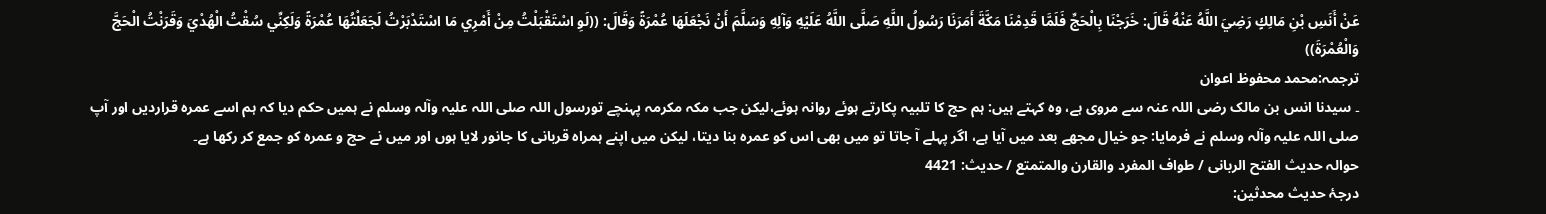عَنْ أَنَسِ بْنِ مَالِكٍ رَضِيَ اللَّهُ عَنْهُ قَالَ: خَرَجْنَا بِالْحَجِّ فَلَمَّا قَدِمْنَا مَكَّةَ أَمَرَنَا رَسُولُ اللَّهِ صَلَّى اللَّهُ عَلَيْهِ وَآلِهِ وَسَلَّمَ أَنْ نَجْعَلَهَا عُمْرَةً وَقَالَ: ((لَوِ اسْتَقْبَلْتُ مِنْ أَمْرِي مَا اسْتَدْبَرْتُ لَجَعَلْتُهَا عُمْرَةً وَلَكِنِّي سُقْتُ الْهُدْيَ وَقَرَنْتُ الْحَجَّ وَالْعُمْرَةَ))
ترجمہ:محمد محفوظ اعوان
۔ سیدنا انس بن مالک رضی اللہ عنہ سے مروی ہے، وہ کہتے ہیں: ہم حج کا تلبیہ پکارتے ہوئے روانہ ہوئے،لیکن جب مکہ مکرمہ پہنچے تورسول اللہ صلی اللہ علیہ وآلہ وسلم نے ہمیں حکم دیا کہ ہم اسے عمرہ قراردیں اور آپ صلی اللہ علیہ وآلہ وسلم نے فرمایا: جو خیال مجھے بعد میں آیا ہے، اگر پہلے آ جاتا تو میں بھی اس کو عمرہ بنا دیتا، لیکن میں اپنے ہمراہ قربانی کا جانور لایا ہوں اور میں نے حج و عمرہ کو جمع کر رکھا ہے۔
حوالہ حدیث الفتح الربانی / طواف المفرد والقارن والمتمتع / حدیث: 4421
درجۂ حدیث محدثین: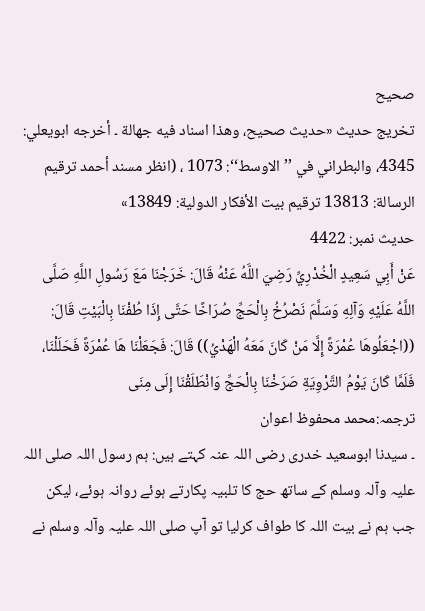صحیح
تخریج حدیث «حديث صحيح، وھذا اسناد فيه جهالة ۔ أخرجه ابويعلي: 4345، والبطراني في ’’الاوسط‘‘: 1073 ، (انظر مسند أحمد ترقيم الرسالة: 13813 ترقیم بيت الأفكار الدولية: 13849»
حدیث نمبر: 4422
عَنْ أَبِي سَعِيدٍ الْخُدْرِيِّ رَضِيَ اللَّهُ عَنْهُ قَالَ: خَرَجْنَا مَعَ رَسُولِ اللَّهِ صَلَّى اللَّهُ عَلَيْهِ وَآلِهِ وَسَلَّمَ نَصْرُخُ بِالْحَجِّ صُرَاخًا حَتَّى إِذَا طُفْنَا بِالْبَيْتِ قَالَ: ((اجْعَلُوهَا عُمْرَةً إِلَّا مَنْ كَانَ مَعَهُ الْهَدْيُ)) قَالَ: فَجَعَلْنَا هَا عُمْرَةً فَحَلَلْنَا، فَلَمَّا كَانَ يَوْمُ التَّرْوِيَةِ صَرَخْنَا بِالْحَجِّ وَانْطَلَقْنَا إِلَى مِنَى
ترجمہ:محمد محفوظ اعوان
۔ سیدنا ابوسعید خدری رضی اللہ عنہ کہتے ہیں: ہم رسول اللہ صلی اللہ علیہ وآلہ وسلم کے ساتھ حج کا تلبیہ پکارتے ہوئے روانہ ہوئے، لیکن جب ہم نے بیت اللہ کا طواف کرلیا تو آپ صلی اللہ علیہ وآلہ وسلم نے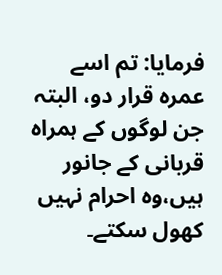فرمایا: تم اسے عمرہ قرار دو، البتہ جن لوگوں کے ہمراہ قربانی کے جانور ہیں،وہ احرام نہیں کھول سکتے۔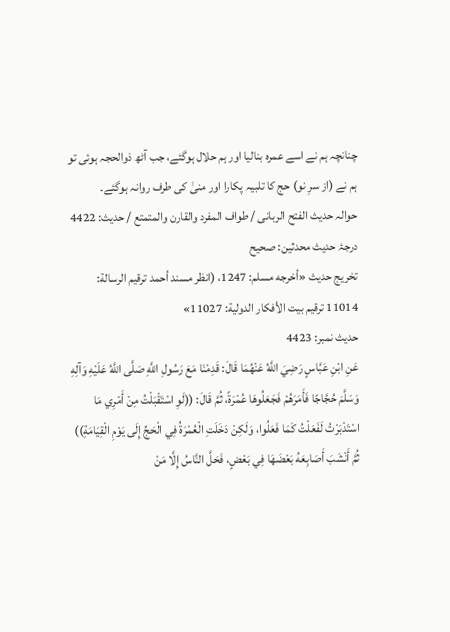چنانچہ ہم نے اسے عمرہ بنالیا اور ہم حلال ہوگئے، جب آٹھ ذوالحجہ ہوئی تو ہم نے (از سرِ نو) حج کا تلبیہ پکارا اور منیٰ کی طرف روانہ ہوگئے۔
حوالہ حدیث الفتح الربانی / طواف المفرد والقارن والمتمتع / حدیث: 4422
درجۂ حدیث محدثین: صحیح
تخریج حدیث «أخرجه مسلم: 1247، (انظر مسند أحمد ترقيم الرسالة: 11014 ترقیم بيت الأفكار الدولية: 11027»
حدیث نمبر: 4423
عَنِ ابْنِ عَبَّاسٍ رَضِيَ اللَّهُ عَنْهُمَا قَالَ: قَدِمْنَا مَعَ رَسُولِ اللَّهِ صَلَّى اللَّهُ عَلَيْهِ وَآلِهِ وَسَلَّمَ حُجَّاجًا فَأَمَرَهُمْ فَجَعَلُوهَا عُمْرَةً، ثُمَّ قَالَ: ((لَوِ اسْتَقْبَلْتُ مِنْ أَمْرِي مَا اسْتَدْبَرْتُ لَفَعَلْتُ كَمَا فَعَلُوا، وَلَكِنْ دَخَلَتِ الْعُمْرَةُ فِي الْحَجِّ إِلَى يَوْمِ الْقِيَامَةِ)) ثُمَّ أَنْشَبَ أَصَابِعَهُ بَعْضَهَا فِي بَعْضٍ، فَحَلَّ النَّاسُ إِلَّا مَنْ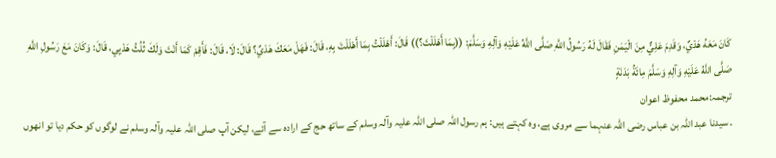كَانَ مَعَهُ هَدْيٌ، وَقَدِمَ عَلِيٌّ مِنَ الْيَمَنِ فَقَالَ لَهُ رَسُولُ اللَّهِ صَلَّى اللَّهُ عَلَيْهِ وَآلِهِ وَسَلَّمَ: ((بِمَا أَهْلَلْتَ؟)) قَالَ: أَهْلَلْتُ بِمَا أَهْلَلْتَ بِهِ، قَالَ: فَهَلْ مَعَكَ هَدْيٌ؟ قَالَ: لَا، قَالَ: فَأَقِمْ كَمَا أَنْتَ وَلَكَ ثُلُثُ هَدْيِي، قَالَ: وَكَانَ مَعَ رَسُولِ اللَّهِ صَلَّى اللَّهُ عَلَيْهِ وَآلِهِ وَسَلَّمَ مِائَةُ بَدَنَةٍ
ترجمہ:محمد محفوظ اعوان
۔ سیدنا عبد اللہ بن عباس رضی اللہ عنہما سے مروی ہے، وہ کہتے ہیں: ہم رسول اللہ صلی اللہ علیہ وآلہ وسلم کے ساتھ حج کے ارادہ سے آئے، لیکن آپ صلی اللہ علیہ وآلہ وسلم نے لوگوں کو حکم دیا تو انھوں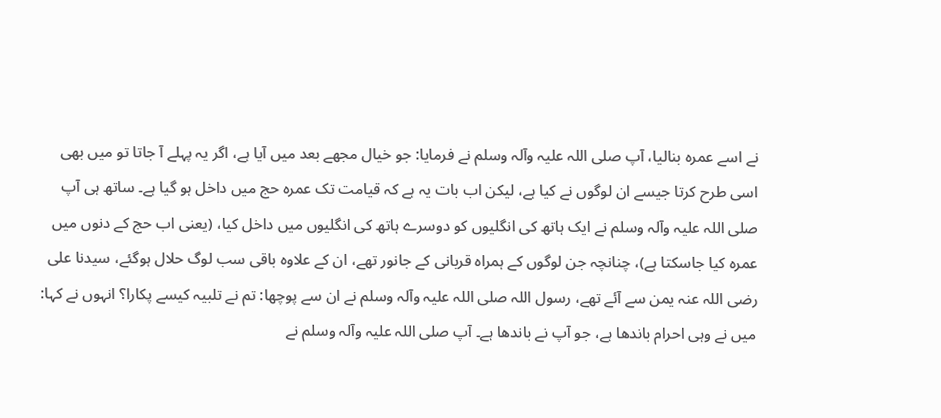نے اسے عمرہ بنالیا، آپ صلی اللہ علیہ وآلہ وسلم نے فرمایا: جو خیال مجھے بعد میں آیا ہے، اگر یہ پہلے آ جاتا تو میں بھی اسی طرح کرتا جیسے ان لوگوں نے کیا ہے، لیکن اب بات یہ ہے کہ قیامت تک عمرہ حج میں داخل ہو گیا ہے۔ ساتھ ہی آپ صلی اللہ علیہ وآلہ وسلم نے ایک ہاتھ کی انگلیوں کو دوسرے ہاتھ کی انگلیوں میں داخل کیا، (یعنی اب حج کے دنوں میں عمرہ کیا جاسکتا ہے)، چنانچہ جن لوگوں کے ہمراہ قربانی کے جانور تھے، ان کے علاوہ باقی سب لوگ حلال ہوگئے، سیدنا علی رضی اللہ عنہ یمن سے آئے تھے، رسول اللہ صلی اللہ علیہ وآلہ وسلم نے ان سے پوچھا: تم نے تلبیہ کیسے پکارا؟ انہوں نے کہا: میں نے وہی احرام باندھا ہے، جو آپ نے باندھا ہے۔ آپ صلی اللہ علیہ وآلہ وسلم نے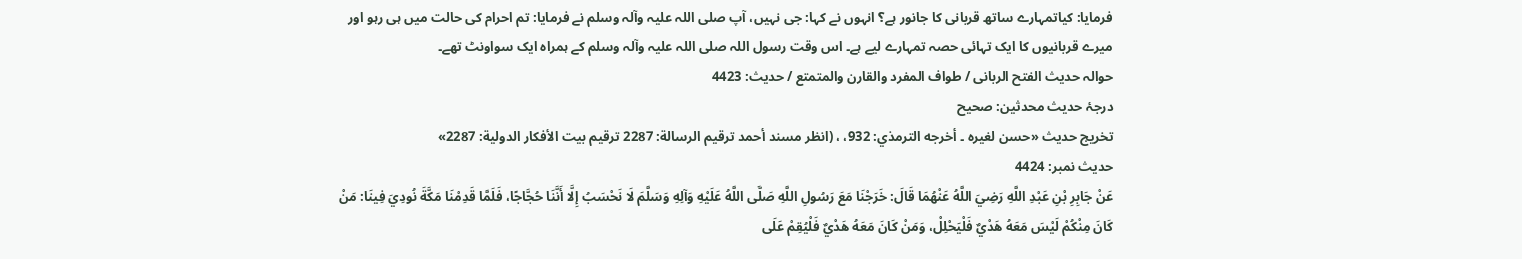فرمایا: کیاتمہارے ساتھ قربانی کا جانور ہے؟ انہوں نے کہا: جی نہیں، آپ صلی اللہ علیہ وآلہ وسلم نے فرمایا: تم احرام کی حالت میں ہی رہو اور میرے قربانیوں کا ایک تہائی حصہ تمہارے لیے ہے۔ اس وقت رسول اللہ صلی اللہ علیہ وآلہ وسلم کے ہمراہ ایک سواونٹ تھے۔
حوالہ حدیث الفتح الربانی / طواف المفرد والقارن والمتمتع / حدیث: 4423
درجۂ حدیث محدثین: صحیح
تخریج حدیث «حسن لغيره ۔ أخرجه الترمذي: 932، ، (انظر مسند أحمد ترقيم الرسالة: 2287 ترقیم بيت الأفكار الدولية: 2287»
حدیث نمبر: 4424
عَنْ جَابِرِ بْنِ عَبْدِ اللَّهِ رَضِيَ اللَّهُ عَنْهُمَا قَالَ: خَرَجْنَا مَعَ رَسُولِ اللَّهِ صَلَّى اللَّهُ عَلَيْهِ وَآلِهِ وَسَلَّمَ لَا نَحْسَبُ إِلَّا أَنَّنَا حُجَّاجًا، فَلَمَّا قَدِمْنَا مَكَّةَ نُودِيَ فِينَا: مَنْ كَانَ مِنْكُمْ لَيْسَ مَعَهُ هَدْيٌ فَلْيَحْلِلْ، وَمَنْ كَانَ مَعَهُ هَدْيٌ فَلْيُقِمْ عَلَى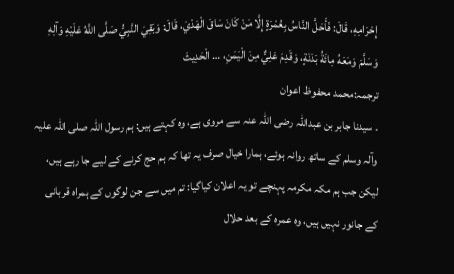إِحْرَامِهِ، قَالَ: فَأَحَلَّ النَّاسُ بِعُمْرَةٍ إِلَّا مَنْ كَانَ سَاقَ الْهَدْيَ، قَالَ: وَبَقِيَ النَّبِيُّ صَلَّى اللَّهُ عَلَيْهِ وَآلِهِ وَسَلَّمَ وَمَعَهُ مِائَةُ بَدَنَةٍ، وَقَدِمَ عَلِيٌّ مِنَ الْيَمَنِ، … الْحَدِيثَ
ترجمہ:محمد محفوظ اعوان
۔ سیدنا جابر بن عبداللہ رضی اللہ عنہ سے مروی ہے، وہ کہتے ہیں: ہم رسول اللہ صلی اللہ علیہ وآلہ وسلم کے ساتھ روانہ ہوئے، ہمارا خیال صرف یہ تھا کہ ہم حج کرنے کے لیے جا رہے ہیں، لیکن جب ہم مکہ مکرمہ پہنچے تو یہ اعلان کیاگیا: تم میں سے جن لوگوں کے ہمراہ قربانی کے جانور نہیں ہیں، وہ عمرہ کے بعد حلال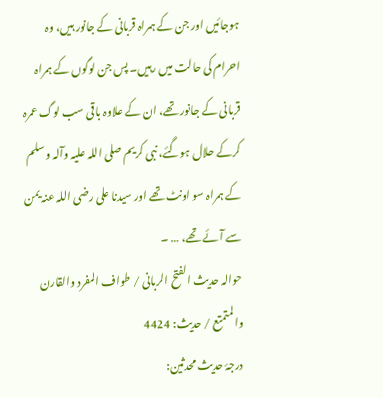ہوجائیں اور جن کے ہمراہ قربانی کے جانور ہیں، وہ احرام کی حالت میں رہیں۔ پس جن لوگوں کے ہمراہ قربانی کے جانور تھے، ان کے علاوہ باقی سب لوگ عمرہ کرکے حلال ہوگئے، نبی کریم صلی اللہ علیہ وآلہ وسلم کے ہمراہ سو اونٹ تھے اور سیدنا علی رضی اللہ عنہ یمن سے آئے تھے، … ۔
حوالہ حدیث الفتح الربانی / طواف المفرد والقارن والمتمتع / حدیث: 4424
درجۂ حدیث محدثین: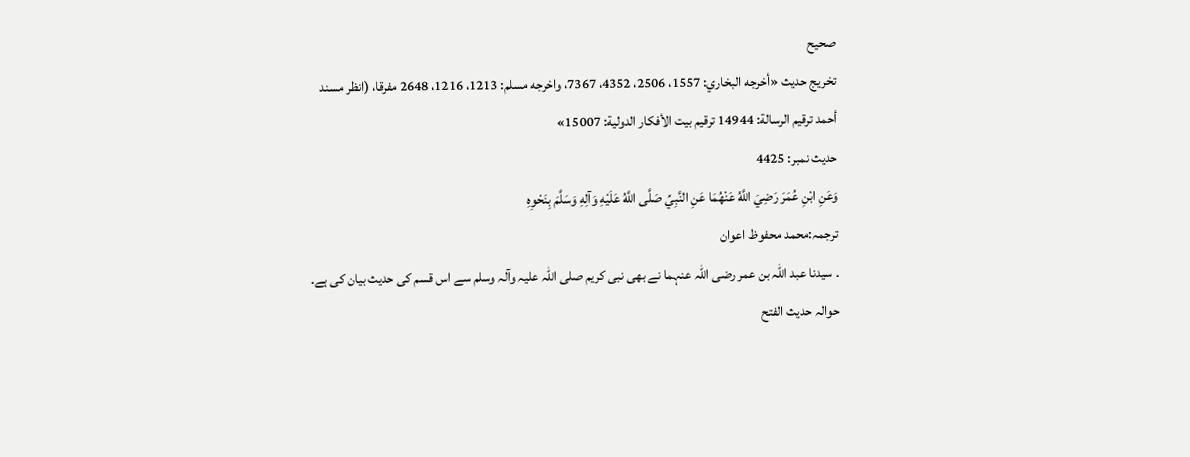صحیح
تخریج حدیث «أخرجه البخاري: 1557، 2506، 4352، 7367، واخرجه مسلم: 1213، 1216، 2648 مفرقا، (انظر مسند أحمد ترقيم الرسالة: 14944 ترقیم بيت الأفكار الدولية: 15007»
حدیث نمبر: 4425
وَعَنِ ابْنِ عُمَرَ رَضِيَ اللَّهُ عَنْهُمَا عَنِ النَّبِيِّ صَلَّى اللَّهُ عَلَيْهِ وَآلِهِ وَسَلَّمَ بِنَحْوِهِ
ترجمہ:محمد محفوظ اعوان
۔ سیدنا عبد اللہ بن عمر رضی اللہ عنہما نے بھی نبی کریم صلی اللہ علیہ وآلہ وسلم سے اس قسم کی حدیث بیان کی ہے۔
حوالہ حدیث الفتح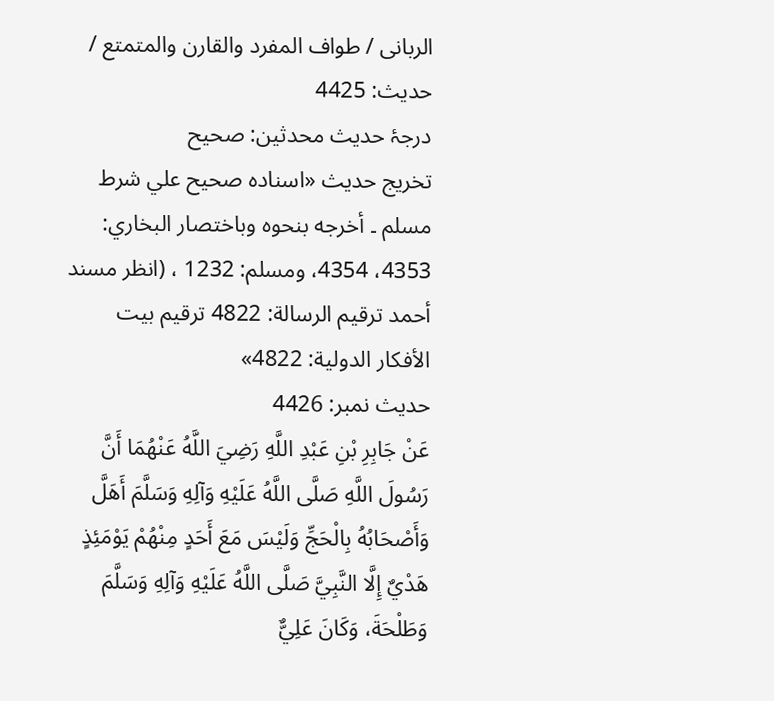الربانی / طواف المفرد والقارن والمتمتع / حدیث: 4425
درجۂ حدیث محدثین: صحیح
تخریج حدیث «اسناده صحيح علي شرط مسلم ۔ أخرجه بنحوه وباختصار البخاري: 4353، 4354، ومسلم: 1232 ، (انظر مسند أحمد ترقيم الرسالة: 4822 ترقیم بيت الأفكار الدولية: 4822»
حدیث نمبر: 4426
عَنْ جَابِرِ بْنِ عَبْدِ اللَّهِ رَضِيَ اللَّهُ عَنْهُمَا أَنَّ رَسُولَ اللَّهِ صَلَّى اللَّهُ عَلَيْهِ وَآلِهِ وَسَلَّمَ أَهَلَّ وَأَصْحَابُهُ بِالْحَجِّ وَلَيْسَ مَعَ أَحَدٍ مِنْهُمْ يَوْمَئِذٍ هَدْيٌ إِلَّا النَّبِيَّ صَلَّى اللَّهُ عَلَيْهِ وَآلِهِ وَسَلَّمَ وَطَلْحَةَ، وَكَانَ عَلِيٌّ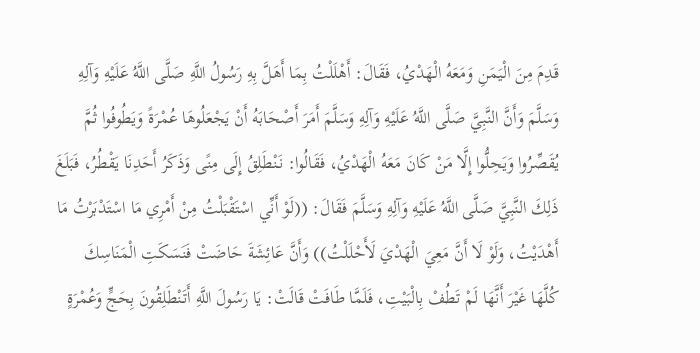قَدِمَ مِنَ الْيَمَنِ وَمَعَهُ الْهَدْيُ، فَقَالَ: أَهْلَلْتُ بِمَا أَهَلَّ بِهِ رَسُولُ اللَّهِ صَلَّى اللَّهُ عَلَيْهِ وَآلِهِ وَسَلَّمَ وَأَنَّ النَّبِيَّ صَلَّى اللَّهُ عَلَيْهِ وَآلِهِ وَسَلَّمَ أَمَرَ أَصْحَابَهُ أَنْ يَجْعَلُوهَا عُمْرَةً وَيَطُوفُوا ثُمَّ يُقَصِّرُوا وَيَحِلُّوا إِلَّا مَنْ كَانَ مَعَهُ الْهَدْيُ، فَقَالُوا: نَنْطَلِقُ إِلَى مِنًى وَذَكَرُ أَحَدِنَا يَقْطُرُ، فَبَلَغَ ذَلِكَ النَّبِيَّ صَلَّى اللَّهُ عَلَيْهِ وَآلِهِ وَسَلَّمَ فَقَالَ: ((لَوْ أَنِّي اسْتَقْبَلْتُ مِنْ أَمْرِي مَا اسْتَدْبَرْتُ مَا أَهْدَيْتُ، وَلَوْ لَا أَنَّ مَعِيَ الْهَدْيَ لَأَحْلَلْتُ)) وَأَنَّ عَائِشَةَ حَاضَتْ فَنَسَكَتِ الْمَنَاسِكَ كُلَّهَا غَيْرَ أَنَّهَا لَمْ تَطُفْ بِالْبَيْتِ، فَلَمَّا طَافَتْ قَالَتْ: يَا رَسُولَ اللَّهِ أَتَنْطَلِقُونَ بِحَجٍّ وَعُمْرَةٍ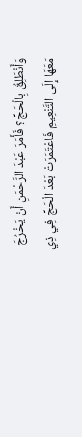وَأَنْطَلِقُ بِالْحَجِّ؟ فَأَمَرَ عَبْدَ الرَّحْمَنِ أَنْ يَخْرُجَ مَعَهَا إِلَى التَّنْعِيمِ فَاعْتَمَرَتْ بَعْدَ الْحَجِّ فِي ذِي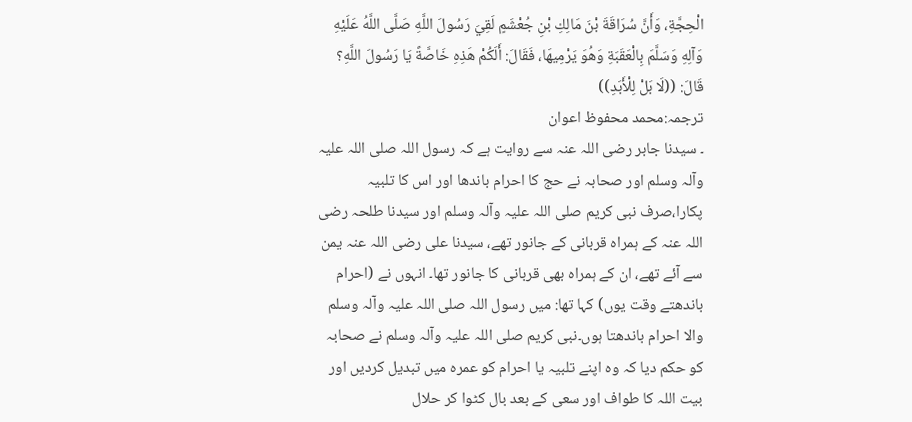الْحِجَّةِ، وَأَنَّ سُرَاقَةَ بْنَ مَالِكِ بْنِ جُعْشَمٍ لَقِيَ رَسُولَ اللَّهِ صَلَّى اللَّهُ عَلَيْهِ وَآلِهِ وَسَلَّمَ بِالْعَقَبَةِ وَهُوَ يَرْمِيهَا، فَقَالَ: أَلَكُمْ هَذِهِ خَاصَّةً يَا رَسُولَ اللَّهِ؟ قَالَ: ((لَا بَلْ لِلْأَبَدِ))
ترجمہ:محمد محفوظ اعوان
۔ سیدنا جابر رضی اللہ عنہ سے روایت ہے کہ رسول اللہ صلی اللہ علیہ وآلہ وسلم اور صحابہ نے حج کا احرام باندھا اور اس کا تلبیہ پکارا،صرف نبی کریم صلی اللہ علیہ وآلہ وسلم اور سیدنا طلحہ رضی اللہ عنہ کے ہمراہ قربانی کے جانور تھے، سیدنا علی رضی اللہ عنہ یمن سے آئے تھے، ان کے ہمراہ بھی قربانی کا جانور تھا۔ انہوں نے (احرام باندھتے وقت یوں) کہا تھا: میں رسول اللہ صلی اللہ علیہ وآلہ وسلم والا احرام باندھتا ہوں۔نبی کریم صلی اللہ علیہ وآلہ وسلم نے صحابہ کو حکم دیا کہ وہ اپنے تلبیہ یا احرام کو عمرہ میں تبدیل کردیں اور بیت اللہ کا طواف اور سعی کے بعد بال کٹوا کر حلال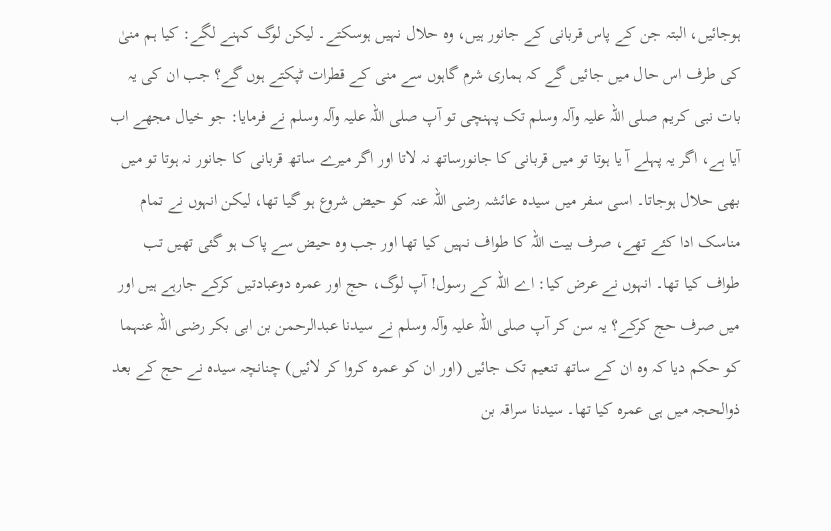ہوجائیں، البتہ جن کے پاس قربانی کے جانور ہیں، وہ حلال نہیں ہوسکتے۔ لیکن لوگ کہنے لگے: کیا ہم منیٰ کی طرف اس حال میں جائیں گے کہ ہماری شرم گاہوں سے منی کے قطرات ٹپکتے ہوں گے؟ جب ان کی یہ بات نبی کریم صلی اللہ علیہ وآلہ وسلم تک پہنچی تو آپ صلی اللہ علیہ وآلہ وسلم نے فرمایا: جو خیال مجھے اب آیا ہے، اگر یہ پہلے آ یا ہوتا تو میں قربانی کا جانورساتھ نہ لاتا اور اگر میرے ساتھ قربانی کا جانور نہ ہوتا تو میں بھی حلال ہوجاتا۔ اسی سفر میں سیدہ عائشہ رضی اللہ عنہ کو حیض شروع ہو گیا تھا، لیکن انہوں نے تمام مناسک ادا کئے تھے، صرف بیت اللہ کا طواف نہیں کیا تھا اور جب وہ حیض سے پاک ہو گئی تھیں تب طواف کیا تھا۔ انہوں نے عرض کیا: اے اللہ کے رسول! آپ لوگ، حج اور عمرہ دوعبادتیں کرکے جارہے ہیں اور میں صرف حج کرکے؟ یہ سن کر آپ صلی اللہ علیہ وآلہ وسلم نے سیدنا عبدالرحمن بن ابی بکر رضی اللہ عنہما کو حکم دیا کہ وہ ان کے ساتھ تنعیم تک جائیں (اور ان کو عمرہ کروا کر لائیں) چنانچہ سیدہ نے حج کے بعد ذوالحجہ میں ہی عمرہ کیا تھا۔ سیدنا سراقہ بن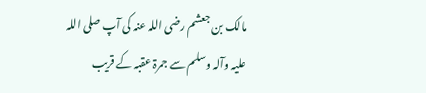مالک بن جعشم رضی اللہ عنہ کی آپ صلی اللہ علیہ وآلہ وسلم سے جمرۃ عقبہ کے قریب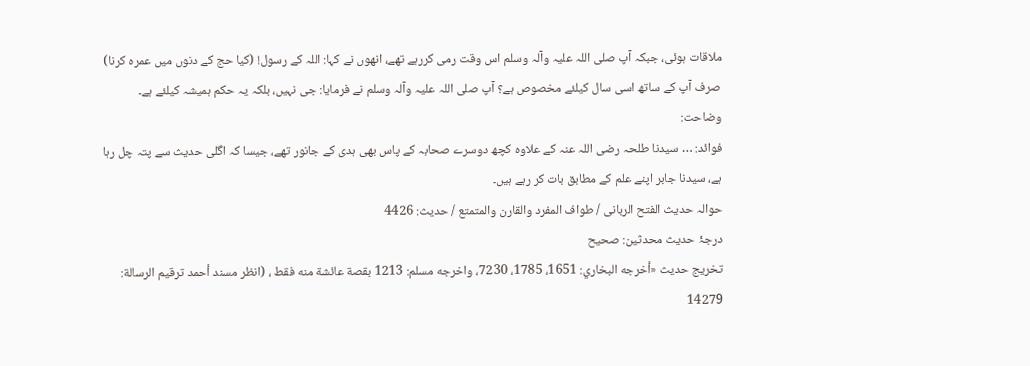ملاقات ہوئی، جبکہ آپ صلی اللہ علیہ وآلہ وسلم اس وقت رمی کررہے تھے، انھوں نے کہا: اللہ کے رسول! (کیا حج کے دنوں میں عمرہ کرنا) صرف آپ کے ساتھ اسی سال کیلئے مخصوص ہے؟ آپ صلی اللہ علیہ وآلہ وسلم نے فرمایا: جی نہیں، بلکہ یہ حکم ہمیشہ کیلئے ہے۔
وضاحت:
فوائد: … سیدنا طلحہ رضی اللہ عنہ کے علاوہ کچھ دوسرے صحابہ کے پاس بھی ہدی کے جانور تھے، جیسا کہ اگلی حدیث سے پتہ چل رہا ہے، سیدنا جابر اپنے علم کے مطابق بات کر رہے ہیں۔
حوالہ حدیث الفتح الربانی / طواف المفرد والقارن والمتمتع / حدیث: 4426
درجۂ حدیث محدثین: صحیح
تخریج حدیث «أخرجه البخاري: 1651، 1785، 7230، واخرجه مسلم: 1213 بقصة عائشة منه فقط ، (انظر مسند أحمد ترقيم الرسالة: 14279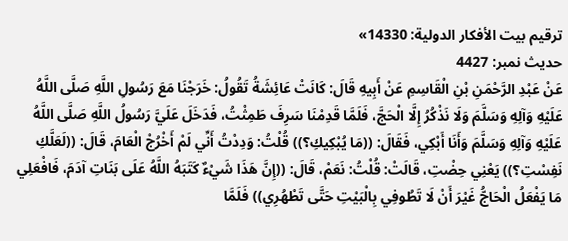ترقیم بيت الأفكار الدولية: 14330»
حدیث نمبر: 4427
عَنْ عَبْدِ الرَّحْمَنِ بْنِ الْقَاسِمِ عَنْ أَبِيهِ قَالَ: كَانَتْ عَائِشَةُ تَقُولُ: خَرَجْنَا مَعَ رَسُولِ اللَّهِ صَلَّى اللَّهُ عَلَيْهِ وَآلِهِ وَسَلَّمَ وَلَا نَذْكُرُ إِلَّا الْحَجَّ، فَلَمَّا قَدِمْنَا سَرِفَ طَمِثْتُ، فَدَخَلَ عَلَيَّ رَسُولُ اللَّهِ صَلَّى اللَّهُ عَلَيْهِ وَآلِهِ وَسَلَّمَ وَأَنَا أَبْكِي، فَقَالَ: ((مَا يُبْكِيكِ؟)) قُلْتُ: وَدِدْتُ أَنِّي لَمْ أَخْرُجْ الْعَامَ، قَالَ: ((لَعَلَّكِ نَفِسْتِ؟)) يَعْنِي حِضْتِ، قَالَتْ: قُلْتُ: نَعَمْ، قَالَ: ((إِنَّ هَذَا شَيْءٌ كَتَبَهُ اللَّهُ عَلَى بَنَاتِ آدَمَ، فَافْعَلِي مَا يَفْعَلُ الْحَاجُّ غَيْرَ أَنْ لَا تَطُوفِي بِالْبَيْتِ حَتَّى تَطْهُرِي)) فَلَمَّا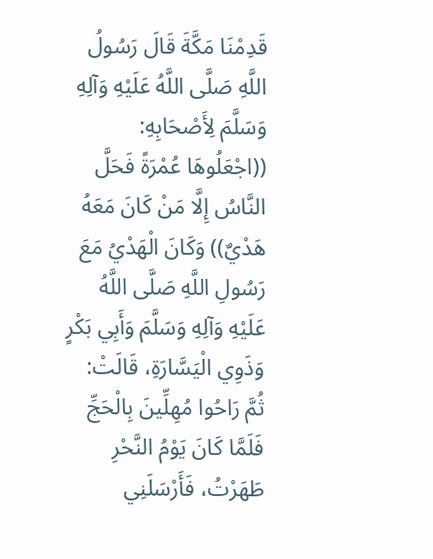قَدِمْنَا مَكَّةَ قَالَ رَسُولُ اللَّهِ صَلَّى اللَّهُ عَلَيْهِ وَآلِهِ وَسَلَّمَ لِأَصْحَابِهِ: ((اجْعَلُوهَا عُمْرَةً فَحَلَّ النَّاسُ إِلَّا مَنْ كَانَ مَعَهُ هَدْيٌ)) وَكَانَ الْهَدْيُ مَعَ رَسُولِ اللَّهِ صَلَّى اللَّهُ عَلَيْهِ وَآلِهِ وَسَلَّمَ وَأَبِي بَكْرٍ وَذَوِي الْيَسَّارَةِ، قَالَتْ: ثُمَّ رَاحُوا مُهِلِّينَ بِالْحَجِّ فَلَمَّا كَانَ يَوْمُ النَّحْرِ طَهَرْتُ، فَأَرْسَلَنِي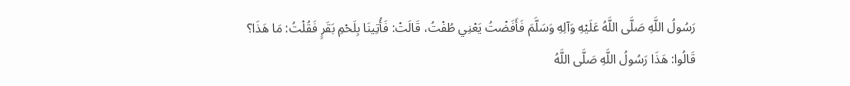رَسُولُ اللَّهِ صَلَّى اللَّهُ عَلَيْهِ وَآلِهِ وَسَلَّمَ فَأَفَضْتُ يَعْنِي طُفْتُ، قَالَتْ: فَأُتِينَا بِلَحْمِ بَقَرٍ فَقُلْتُ: مَا هَذَا؟ قَالُوا: هَذَا رَسُولُ اللَّهِ صَلَّى اللَّهُ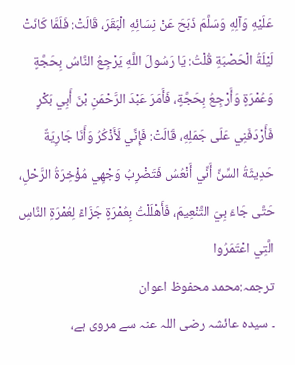عَلَيْهِ وَآلِهِ وَسَلَّمَ ذَبَحَ عَنْ نِسَائِهِ الْبَقَرَ، قَالَتْ: فَلَمَّا كَانَتْ لَيْلَةُ الْحَصْبَةِ قُلْتُ: يَا رَسُولَ اللَّهِ يَرْجِعُ النَّاسُ بِحَجَّةٍ وَعُمْرَةٍ وَأَرْجِعُ بِحَجَّةٍ، فَأَمَرَ عَبْدَ الرَّحْمَنِ بْنَ أَبِي بَكْرٍ فَأَرْدَفَنِي عَلَى جَمَلِهِ، قَالَتْ: فَإِنِّي لَأَذْكُرُ وَأَنَا جَارِيَةٌ حَدِيثَةُ السِّنِّ أَنِّي أَنْعُسُ فَتَضْرِبُ وَجْهِي مُؤْخِرَةُ الرَّحْلِ، حَتَّى جَاءَ بِيَ التَّنْعِيمَ، فَأَهْلَلْتُ بِعُمْرَةٍ جَزَاءً لِعُمْرَةِ النَّاسِ الَّتِي اعْتَمَرُوا
ترجمہ:محمد محفوظ اعوان
۔ سیدہ عائشہ رضی اللہ عنہ سے مروی ہے،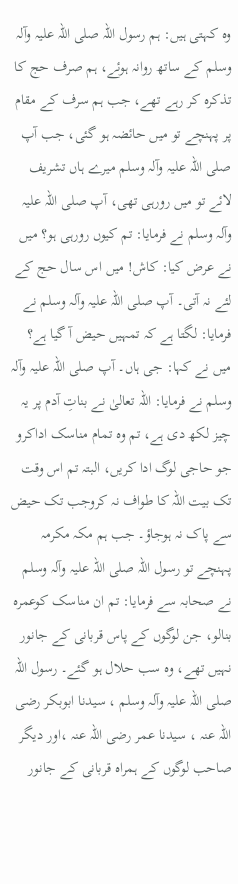وہ کہتی ہیں: ہم رسول اللہ صلی اللہ علیہ وآلہ وسلم کے ساتھ روانہ ہوئے، ہم صرف حج کا تذکرہ کر رہے تھے، جب ہم سرف کے مقام پر پہنچے تو میں حائضہ ہو گئی، جب آپ صلی اللہ علیہ وآلہ وسلم میرے ہاں تشریف لائے تو میں رورہی تھی، آپ صلی اللہ علیہ وآلہ وسلم نے فرمایا: تم کیوں رورہی ہو؟ میں نے عرض کیا: کاش! میں اس سال حج کے لئے نہ آتی۔ آپ صلی اللہ علیہ وآلہ وسلم نے فرمایا: لگتا ہے کہ تمہیں حیض آ گیا ہے؟ میں نے کہا: جی ہاں۔ آپ صلی اللہ علیہ وآلہ وسلم نے فرمایا: اللہ تعالیٰ نے بناتِ آدم پر یہ چیز لکھ دی ہے، تم وہ تمام مناسک اداکرو جو حاجی لوگ ادا کریں، البتہ تم اس وقت تک بیت اللہ کا طواف نہ کروجب تک حیض سے پاک نہ ہوجاؤ۔ جب ہم مکہ مکرمہ پہنچے تو رسول اللہ صلی اللہ علیہ وآلہ وسلم نے صحابہ سے فرمایا: تم ان مناسک کوعمرہ بنالو، جن لوگوں کے پاس قربانی کے جانور نہیں تھے، وہ سب حلال ہو گئے۔ رسول اللہ صلی اللہ علیہ وآلہ وسلم ، سیدنا ابوبکر رضی اللہ عنہ ، سیدنا عمر رضی اللہ عنہ ،اور دیگر صاحب لوگوں کے ہمراہ قربانی کے جانور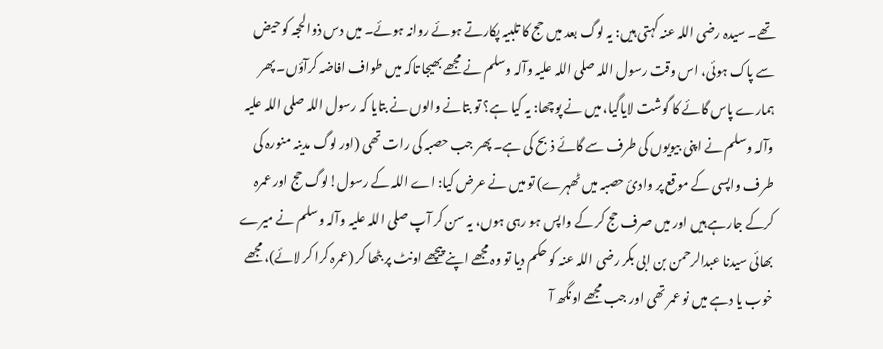تھے۔ سیدہ رضی اللہ عنہ کہتی ہیں: یہ لوگ بعد میں حج کا تلبیہ پکارتے ہوئے روانہ ہوئے۔ میں دس ذوالحجہ کو حیض سے پاک ہوئی، اس وقت رسول اللہ صلی اللہ علیہ وآلہ وسلم نے مجھے بھیجا تاکہ میں طواف افاضہ کرآؤں۔ پھر ہمارے پاس گائے کا گوشت لایاگیا، میں نے پوچھا: یہ کیا ہے؟ تو بتانے والوں نے بتایا کہ رسول اللہ صلی اللہ علیہ وآلہ وسلم نے اپنی بیویوں کی طرف سے گائے ذبح کی ہے۔ پھر جب حصبہ کی رات تھی (اور لوگ مدینہ منورہ کی طرف واپسی کے موقع پر وادیٔ حصبہ میں ٹھہرے) تو میں نے عرض کیا: اے اللہ کے رسول!لوگ حج اور عمرہ کرکے جارہے ہیں اور میں صرف حج کر کے واپس ہو رہی ہوں، یہ سن کر آپ صلی اللہ علیہ وآلہ وسلم نے میرے بھائی سیدنا عبدالرحمن بن ابی بکر رضی اللہ عنہ کو حکم دیا تو وہ مجھے اپنے پیچھے اونٹ پر بٹھا کر (عمرہ کرا کر لائے)، مجھے خوب یا دہے میں نو عمر تھی اور جب مجھے اونگھ آ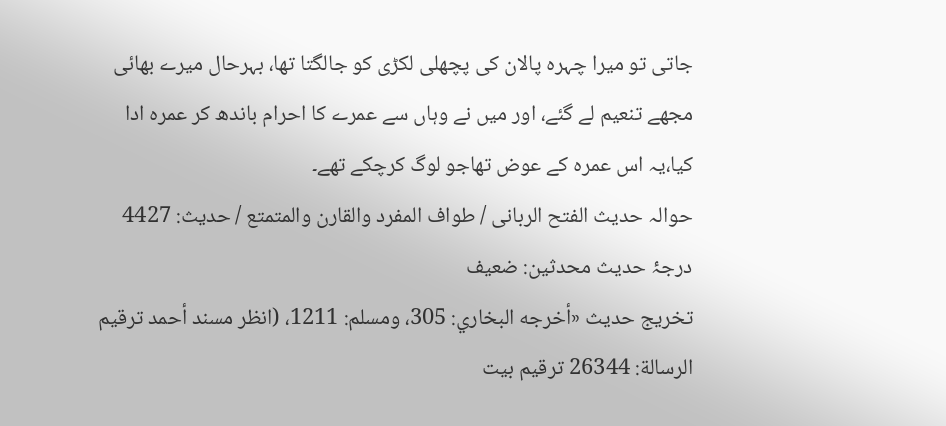جاتی تو میرا چہرہ پالان کی پچھلی لکڑی کو جالگتا تھا، بہرحال میرے بھائی مجھے تنعیم لے گئے، اور میں نے وہاں سے عمرے کا احرام باندھ کر عمرہ ادا کیا،یہ اس عمرہ کے عوض تھاجو لوگ کرچکے تھے۔
حوالہ حدیث الفتح الربانی / طواف المفرد والقارن والمتمتع / حدیث: 4427
درجۂ حدیث محدثین: ضعیف
تخریج حدیث «أخرجه البخاري: 305، ومسلم: 1211، (انظر مسند أحمد ترقيم الرسالة: 26344 ترقیم بيت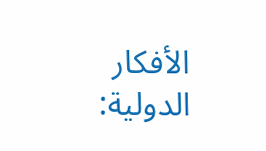الأفكار الدولية: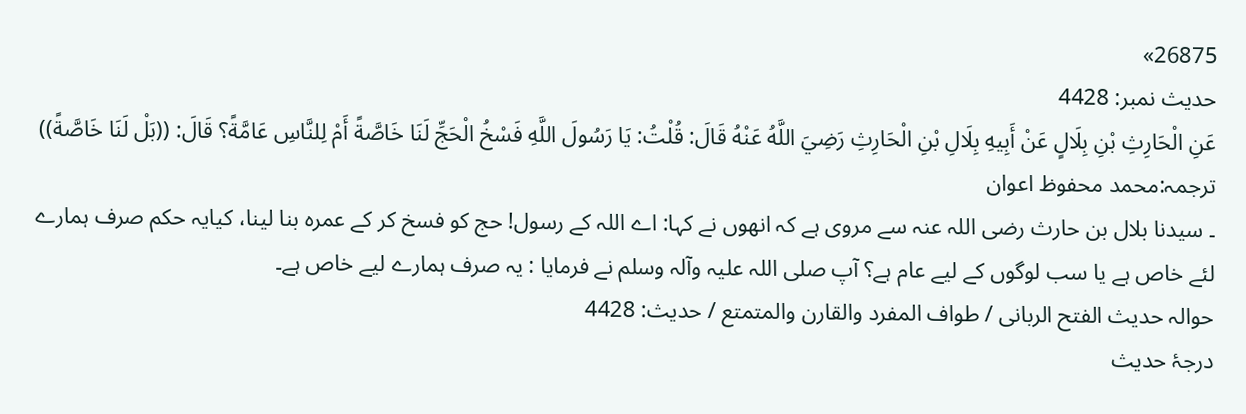26875»
حدیث نمبر: 4428
عَنِ الْحَارِثِ بْنِ بِلَالٍ عَنْ أَبِيهِ بِلَالِ بْنِ الْحَارِثِ رَضِيَ اللَّهُ عَنْهُ قَالَ: قُلْتُ: يَا رَسُولَ اللَّهِ فَسْخُ الْحَجِّ لَنَا خَاصَّةً أَمْ لِلنَّاسِ عَامَّةً؟ قَالَ: ((بَلْ لَنَا خَاصَّةً))
ترجمہ:محمد محفوظ اعوان
۔ سیدنا بلال بن حارث رضی اللہ عنہ سے مروی ہے کہ انھوں نے کہا: اے اللہ کے رسول! حج کو فسخ کر کے عمرہ بنا لینا، کیایہ حکم صرف ہمارے لئے خاص ہے یا سب لوگوں کے لیے عام ہے؟ آپ صلی اللہ علیہ وآلہ وسلم نے فرمایا : یہ صرف ہمارے لیے خاص ہے۔
حوالہ حدیث الفتح الربانی / طواف المفرد والقارن والمتمتع / حدیث: 4428
درجۂ حدیث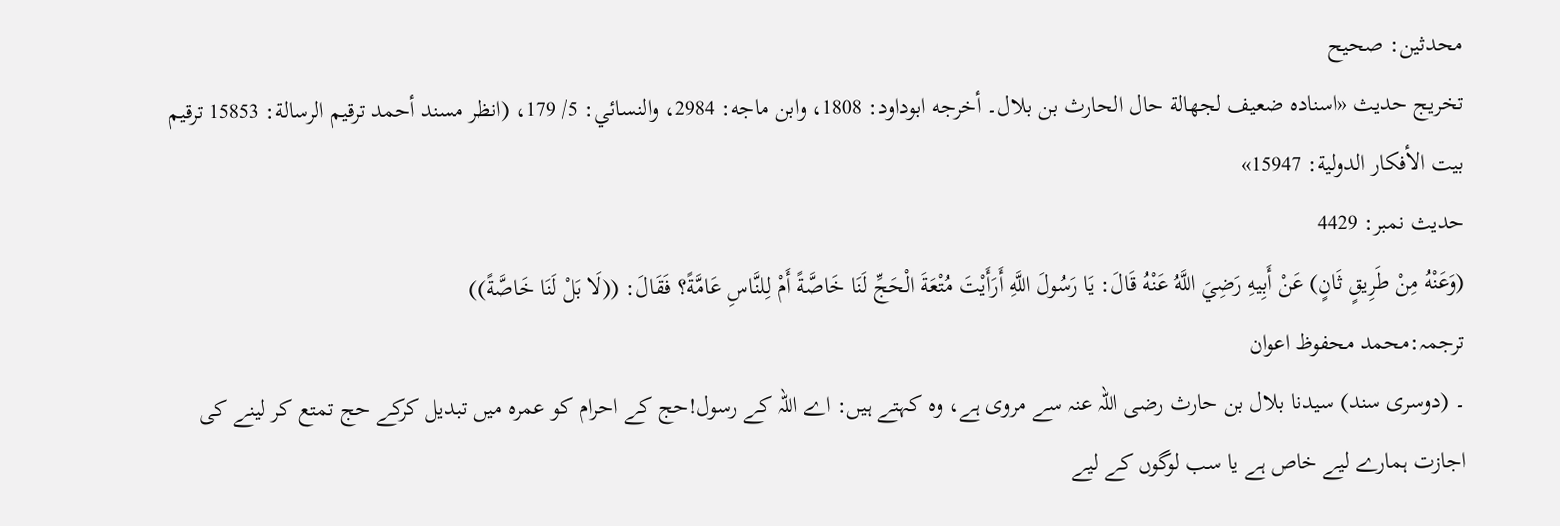محدثین: صحیح
تخریج حدیث «اسناده ضعيف لجھالة حال الحارث بن بلال۔ أخرجه ابوداود: 1808، وابن ماجه: 2984، والنسائي: 5/ 179، (انظر مسند أحمد ترقيم الرسالة: 15853 ترقیم بيت الأفكار الدولية: 15947»
حدیث نمبر: 4429
(وَعَنْهُ مِنْ طَرِيقٍ ثَانٍ) عَنْ أَبِيهِ رَضِيَ اللَّهُ عَنْهُ قَالَ: يَا رَسُولَ اللَّهِ أَرَأَيْتَ مُتْعَةَ الْحَجِّ لَنَا خَاصَّةً أَمْ لِلنَّاسِ عَامَّةً؟ فَقَالَ: ((لَا بَلْ لَنَا خَاصَّةً))
ترجمہ:محمد محفوظ اعوان
۔ (دوسری سند) سیدنا بلال بن حارث رضی اللہ عنہ سے مروی ہے، وہ کہتے ہیں: اے اللہ کے رسول!حج کے احرام کو عمرہ میں تبدیل کرکے حج تمتع کر لینے کی اجازت ہمارے لیے خاص ہے یا سب لوگوں کے لیے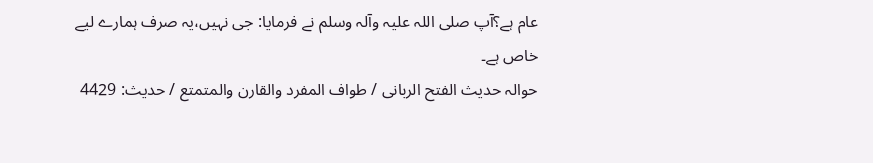عام ہے؟آپ صلی اللہ علیہ وآلہ وسلم نے فرمایا: جی نہیں،یہ صرف ہمارے لیے خاص ہے۔
حوالہ حدیث الفتح الربانی / طواف المفرد والقارن والمتمتع / حدیث: 4429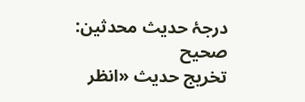درجۂ حدیث محدثین: صحیح
تخریج حدیث «انظر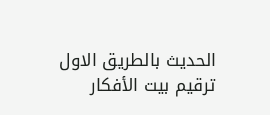الحديث بالطريق الاول ترقیم بيت الأفكار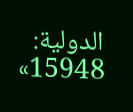الدولية: 15948»